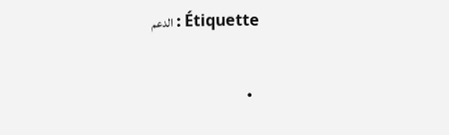Étiquette : الدعم

  •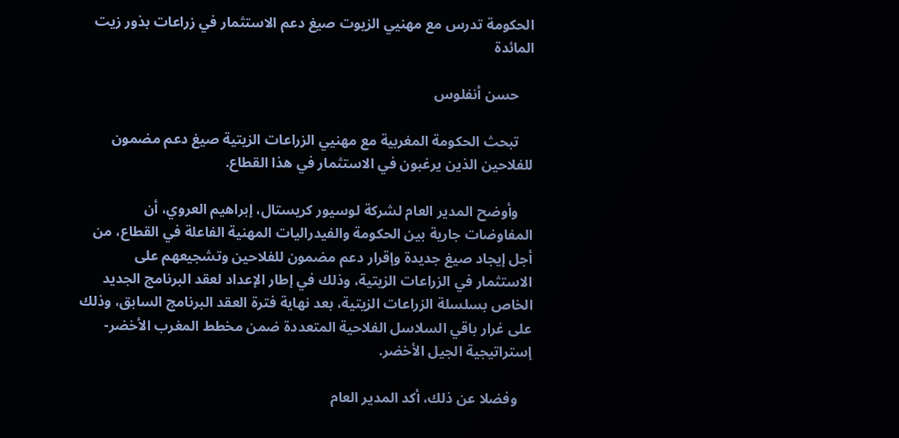الحكومة تدرس مع مهنيي الزيوت صيغ دعم الاستثمار في زراعات بذور زيت المائدة

    حسن أنفلوس

    تبحث الحكومة المغربية مع مهنيي الزراعات الزيتية صيغ دعم مضمون للفلاحين الذين يرغبون في الاستثمار في هذا القطاع.

    وأوضح المدير العام لشركة لوسيور كريستال، إبراهيم العروي، أن المفاوضات جارية بين الحكومة والفيدراليات المهنية الفاعلة في القطاع، من أجل إيجاد صيغ جديدة وإقرار دعم مضمون للفلاحين وتشجيعهم على الاستثمار في الزراعات الزيتية، وذلك في إطار الإعداد لعقد البرنامج الجديد الخاص بسلسلة الزراعات الزيتية، بعد نهاية فترة العقد البرنامج السابق، وذلك على غرار باقي السلاسل الفلاحية المتعددة ضمن مخطط المغرب الأخضر- إستراتيجية الجيل الأخضر.

    وفضلا عن ذلك، أكد المدير العام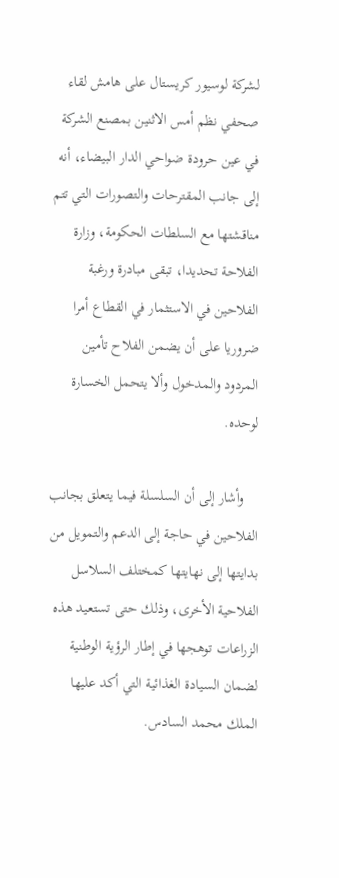لشركة لوسيور كريستال على هامش لقاء صحفي نظم أمس الاثنين بمصنع الشركة في عين حرودة ضواحي الدار البيضاء، أنه إلى جانب المقترحات والتصورات التي تتم مناقشتها مع السلطات الحكومة، وزارة الفلاحة تحديدا، تبقى مبادرة ورغبة الفلاحين في الاستثمار في القطاع أمرا ضروريا على أن يضمن الفلاح تأمين المردود والمدخول وألا يتحمل الخسارة لوحده.

    وأشار إلى أن السلسلة فيما يتعلق بجانب الفلاحين في حاجة إلى الدعم والتمويل من بدايتها إلى نهايتها كمختلف السلاسل الفلاحية الأخرى، وذلك حتى تستعيد هذه الزراعات توهجها في إطار الرؤية الوطنية لضمان السيادة الغذائية التي أكد عليها الملك محمد السادس.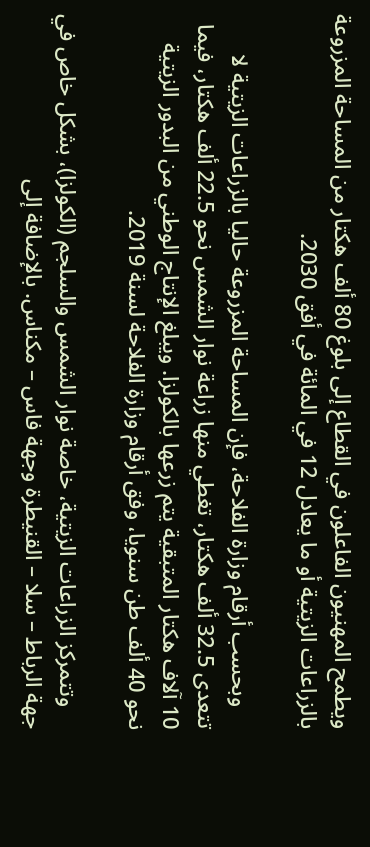ويطمح المهنيون الفاعلون في القطاع إلى بلوغ 80 ألف هكتار من المساحة المزروعة بالزراعات الزيتية أو ما يعادل 12 في المائة في أفق 2030.

    وبحسب أرقام وزارة الفلاحة، فإن المساحة المزروعة حاليا بالزراعات الزيتية لا تتعدى 32.5 ألف هكتار، تغطي منها زراعة نوار الشمس نحو 22.5 ألف هكتار، فيما 10 آلاف هكتار المتبقية يتم زرعها بالكولزا. ويبلغ الإنتاج الوطني من البدور الزيتية نحو 40 ألف طن سنويا، وفق أرقام وزارة الفلاحة لسنة 2019.

    وتتمركز الزراعات الزيتية، خاصة نوار الشمس والسلجم (الكولزا)، بشكل خاص في جهة الرباط – سلا – القنيطرة وجهة فاس – مكناس. بالإضافة إلى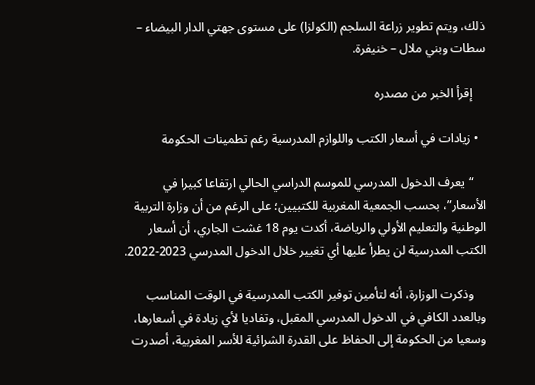ذلك، ويتم تطوير زراعة السلجم (الكولزا) على مستوى جهتي الدار البيضاء – سطات وبني ملال – خنيفرة.

    إقرأ الخبر من مصدره

  • زيادات في أسعار الكتب واللوازم المدرسية رغم تطمينات الحكومة

    “يعرف الدخول المدرسي للموسم الدراسي الحالي ارتفاعا كبيرا في الأسعار”، بحسب الجمعية المغربية للكتبيين؛ على الرغم من أن وزارة التربية الوطنية والتعليم الأولي والرياضة، أكدت يوم 18 غشت الجاري، أن أسعار الكتب المدرسية لن يطرأ عليها أي تغيير خلال الدخول المدرسي 2023-2022.

    وذكرت الوزارة، أنه لتأمين توفير الكتب المدرسية في الوقت المناسب وبالعدد الكافي في الدخول المدرسي المقبل، وتفاديا لأي زيادة في أسعارها، وسعيا من الحكومة إلى الحفاظ على القدرة الشرائية للأسر المغربية، أصدرت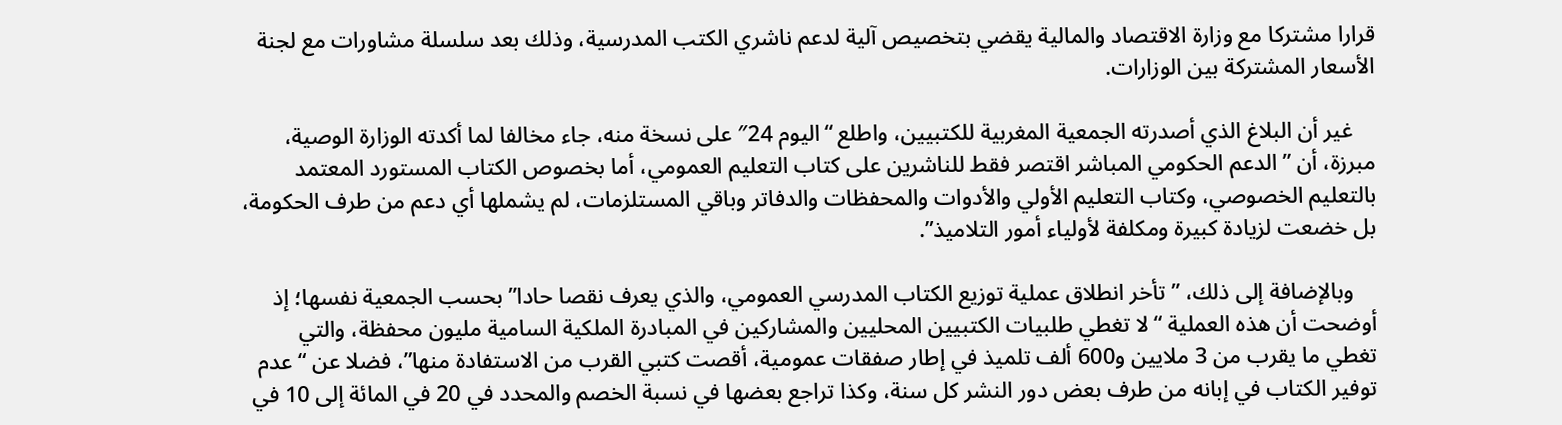قرارا مشتركا مع وزارة الاقتصاد والمالية يقضي بتخصيص آلية لدعم ناشري الكتب المدرسية، وذلك بعد سلسلة مشاورات مع لجنة الأسعار المشتركة بين الوزارات.

    غير أن البلاغ الذي أصدرته الجمعية المغربية للكتبيين، واطلع “اليوم 24″ على نسخة منه، جاء مخالفا لما أكدته الوزارة الوصية، مبرزة، أن ” الدعم الحكومي المباشر اقتصر فقط للناشرين على كتاب التعليم العمومي، أما بخصوص الكتاب المستورد المعتمد بالتعليم الخصوصي، وكتاب التعليم الأولي والأدوات والمحفظات والدفاتر وباقي المستلزمات، لم يشملها أي دعم من طرف الحكومة، بل خضعت لزيادة كبيرة ومكلفة لأولياء أمور التلاميذ”.

    وبالإضافة إلى ذلك، ” تأخر انطلاق عملية توزيع الكتاب المدرسي العمومي، والذي يعرف نقصا حادا” بحسب الجمعية نفسها؛ إذ أوضحت أن هذه العملية “لا تغطي طلبيات الكتبيين المحليين والمشاركين في المبادرة الملكية السامية مليون محفظة، والتي تغطي ما يقرب من 3 ملايين و600 ألف تلميذ في إطار صفقات عمومية، أقصت كتبي القرب من الاستفادة منها”، فضلا عن “عدم توفير الكتاب في إبانه من طرف بعض دور النشر كل سنة، وكذا تراجع بعضها في نسبة الخصم والمحدد في 20 في المائة إلى 10 في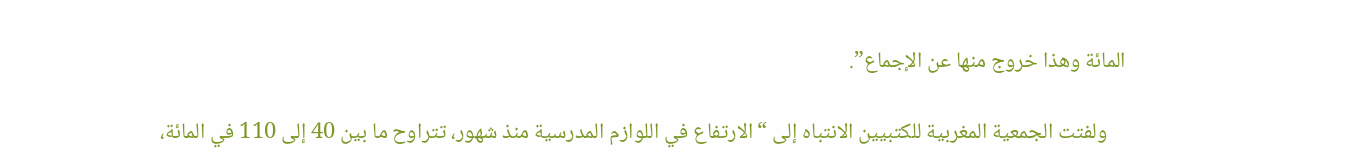المائة وهذا خروج منها عن الإجماع”.

    ولفتت الجمعية المغربية للكتبيين الانتباه إلى “الارتفاع في اللوازم المدرسية منذ شهور، تتراوح ما بين 40 إلى 110 في المائة،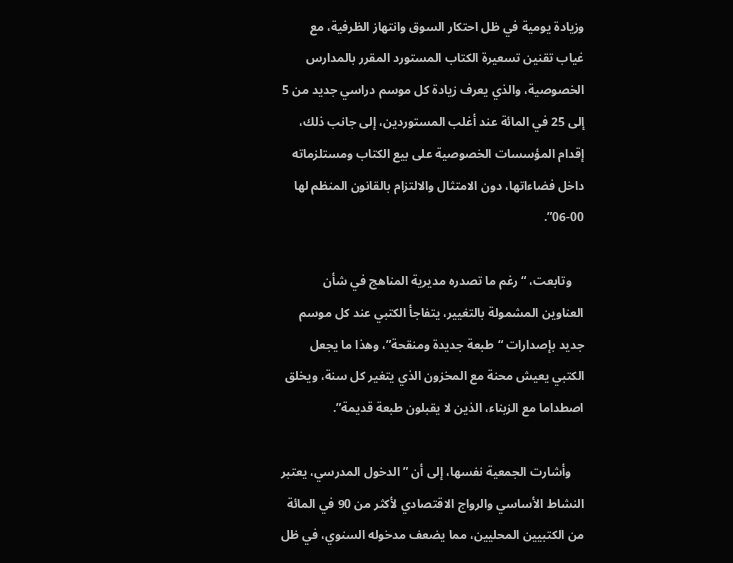وزيادة يومية في ظل احتكار السوق وانتهاز الظرفية، مع غياب تقنين تسعيرة الكتاب المستورد المقرر بالمدارس الخصوصية، والذي يعرف زيادة كل موسم دراسي جديد من 5 إلى 25 في المائة عند أغلب المستوردين، إلى جانب ذلك، إقدام المؤسسات الخصوصية على بيع الكتاب ومستلزماته داخل فضاءاتها، دون الامتثال والالتزام بالقانون المنظم لها 00-06”.

    وتابعت، “رغم ما تصدره مديرية المناهج في شأن العناوين المشمولة بالتغيير، يتفاجأ الكتبي عند كل موسم جديد بإصدارات “طبعة جديدة ومنقحة”، وهذا ما يجعل الكتبي يعيش محنة مع المخزون الذي يتغير كل سنة، ويخلق اصطداما مع الزبناء، الذين لا يقبلون طبعة قديمة”.

    وأشارت الجمعية نفسها، إلى أن ” الدخول المدرسي، يعتبر النشاط الأساسي والرواج الاقتصادي لأكثر من 90 في المائة من الكتبيين المحليين، مما يضعف مدخوله السنوي، في ظل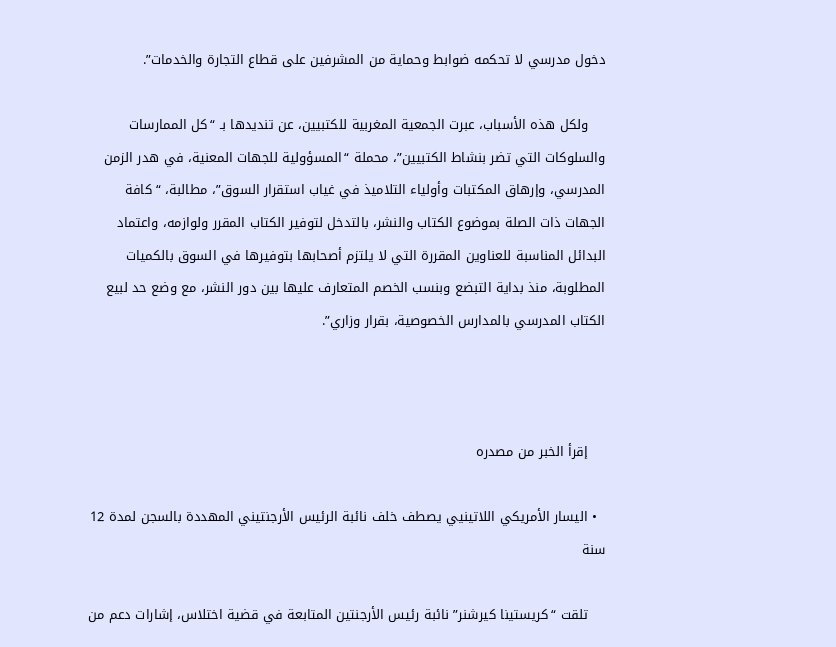دخول مدرسي لا تحكمه ضوابط وحماية من المشرفين على قطاع التجارة والخدمات”.

    ولكل هذه الأسباب، عبرت الجمعية المغربية للكتبيين، عن تنديدها بـ “كل الممارسات والسلوكات التي تضر بنشاط الكتبيين”، محملة “المسؤولية للجهات المعنية، في هدر الزمن المدرسي، وإرهاق المكتبات وأولياء التلاميذ في غياب استقرار السوق”، مطالبة، “كافة الجهات ذات الصلة بموضوع الكتاب والنشر، بالتدخل لتوفير الكتاب المقرر ولوازمه، واعتماد البدائل المناسبة للعناوين المقررة التي لا يلتزم أصحابها بتوفيرها في السوق بالكميات المطلوبة، منذ بداية التبضع وبنسب الخصم المتعارف عليها بين دور النشر، مع وضع حد لبيع الكتاب المدرسي بالمدارس الخصوصية، بقرار وزاري”.



    إقرأ الخبر من مصدره

  • اليسار الأمريكي اللاتينيي يصطف خلف نائبة الرئيس الأرجنتيني المهددة بالسجن لمدة 12 سنة

    تلقت “كريستينا كيرشنر” نائبة رئيس الأرجنتين المتابعة في قضية اختلاس، إشارات دعم من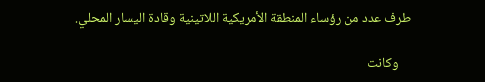طرف عدد من رؤساء المنطقة الأمريكية اللاتينية وقادة اليسار المحلي.

    وكانت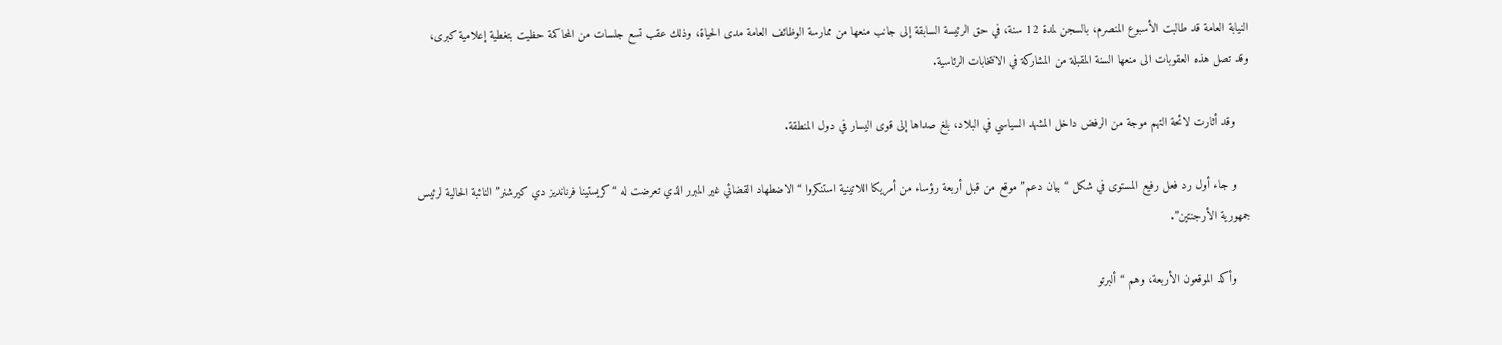النيابة العامة قد طالبت الأسبوع المنصرم، بالسجن لمدة 12 سنة، في حق الرئيسة السابقة إلى جانب منعها من ممارسة الوظائف العامة مدى الحياة، وذلك عقب تسع جلسات من المحاكمة حظيت بتغطية إعلامية كبرى، وقد تصل هذه العقوبات الى منعها السنة المقبلة من المشاركة في الانتخابات الرئاسية.

    وقد أثارت لائحة التهم موجة من الرفض داخل المشهد السياسي في البلاد، بلغ صداها إلى قوى اليسار في دول المنطقة.

    و جاء أول رد فعل رفيع المستوى في شكل “بيان دعم” موقع من قبل أربعة رؤساء من أمريكا اللاتينية استنكروا “الاضطهاد القضائي غير المبرر الذي تعرضت له “كريستينا فرنانديز دي كيرشنر” النائبة الحالية لرئيس جمهورية الأرجنتين”.

    وأكد الموقعون الأربعة، وهم “ألبرتو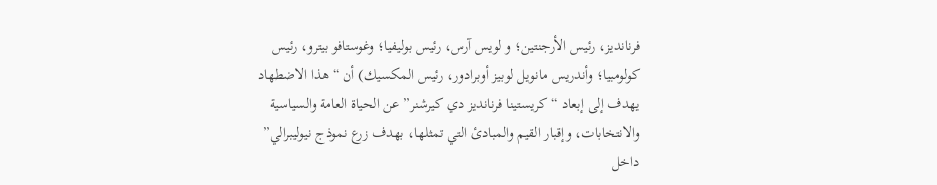فرنانديز، رئيس الأرجنتين؛ و لويس آرس، رئيس بوليفيا؛ وغوستافو بيترو، رئيس كولومبيا؛ وأندريس مانويل لوبيز أوبرادور، رئيس المكسيك) أن “هذا الاضطهاد يهدف إلى إبعاد “كريستينا فرنانديز دي كيرشنر” عن الحياة العامة والسياسية والانتخابات، وإقبار القيم والمبادئ التي تمثلها، بهدف زرع نموذج نيوليبرالي” داخل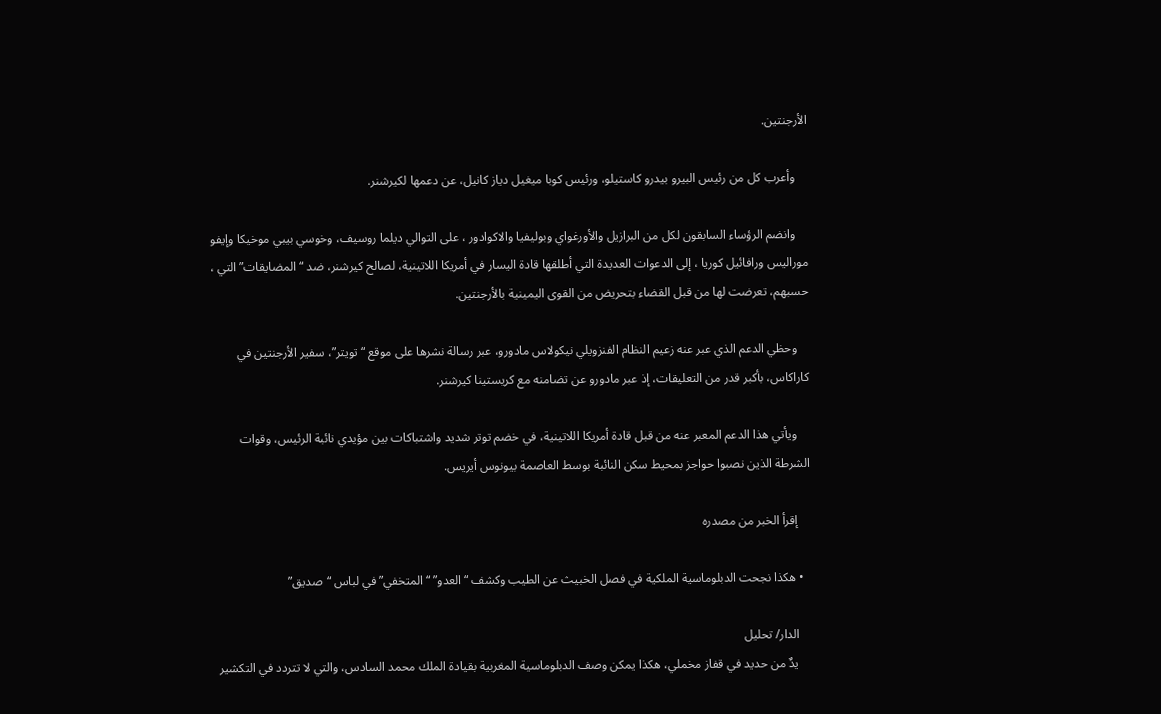الأرجنتين.

    وأعرب كل من رئيس البيرو بيدرو كاستيلو، ورئيس كوبا ميغيل دياز كانيل، عن دعمها لكيرشنر.

    وانضم الرؤساء السابقون لكل من البرازيل والأورغواي وبوليفيا والاكوادور ، على التوالي ديلما روسيف، وخوسي بيبي موخيكا وإيفو موراليس ورافائيل كوريا ، إلى الدعوات العديدة التي أطلقها قادة اليسار في أمريكا اللاتينية، لصالح كيرشنر، ضد “المضايقات” التي ، حسبهم، تعرضت لها من قبل القضاء بتحريض من القوى اليمينية بالأرجنتين.

    وحظي الدعم الذي عبر عنه زعيم النظام الفنزويلي نيكولاس مادورو، عبر رسالة نشرها على موقع “تويتر”، سفير الأرجنتين في كاراكاس، بأكبر قدر من التعليقات، إذ عبر مادورو عن تضامنه مع كريستينا كيرشنر.

    ويأتي هذا الدعم المعبر عنه من قبل قادة أمريكا اللاتينية، في خضم توتر شديد واشتباكات بين مؤيدي نائبة الرئيس، وقوات الشرطة الذين نصبوا حواجز بمحيط سكن النائبة بوسط العاصمة بيونوس أيريس.

    إقرأ الخبر من مصدره

  • هكذا نجحت الدبلوماسية الملكية في فصل الخبيث عن الطيب وكشف “العدو” “المتخفي” في لباس “صديق”

    الدار/ تحليل
    يدٌ من حديد في قفاز مخملي، هكذا يمكن وصف الدبلوماسية المغربية بقيادة الملك محمد السادس، والتي لا تتردد في التكشير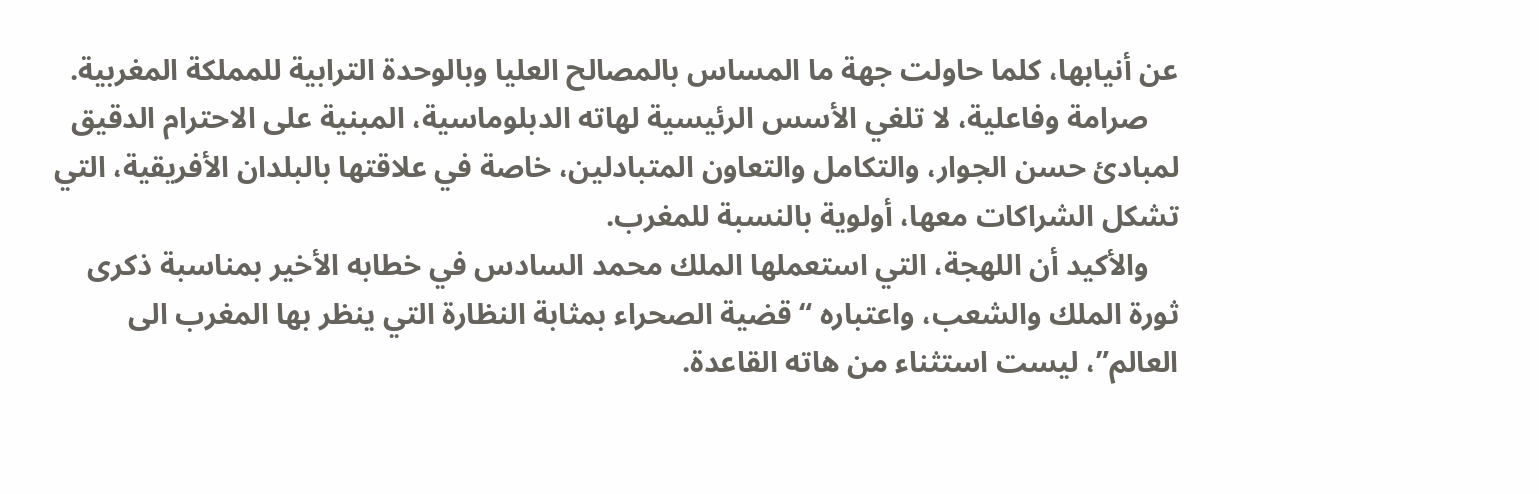عن أنيابها، كلما حاولت جهة ما المساس بالمصالح العليا وبالوحدة الترابية للمملكة المغربية.
    صرامة وفاعلية، لا تلغي الأسس الرئيسية لهاته الدبلوماسية، المبنية على الاحترام الدقيق لمبادئ حسن الجوار، والتكامل والتعاون المتبادلين، خاصة في علاقتها بالبلدان الأفريقية، التي تشكل الشراكات معها، أولوية بالنسبة للمغرب.
    والأكيد أن اللهجة، التي استعملها الملك محمد السادس في خطابه الأخير بمناسبة ذكرى ثورة الملك والشعب، واعتباره “قضية الصحراء بمثابة النظارة التي ينظر بها المغرب الى العالم”، ليست استثناء من هاته القاعدة.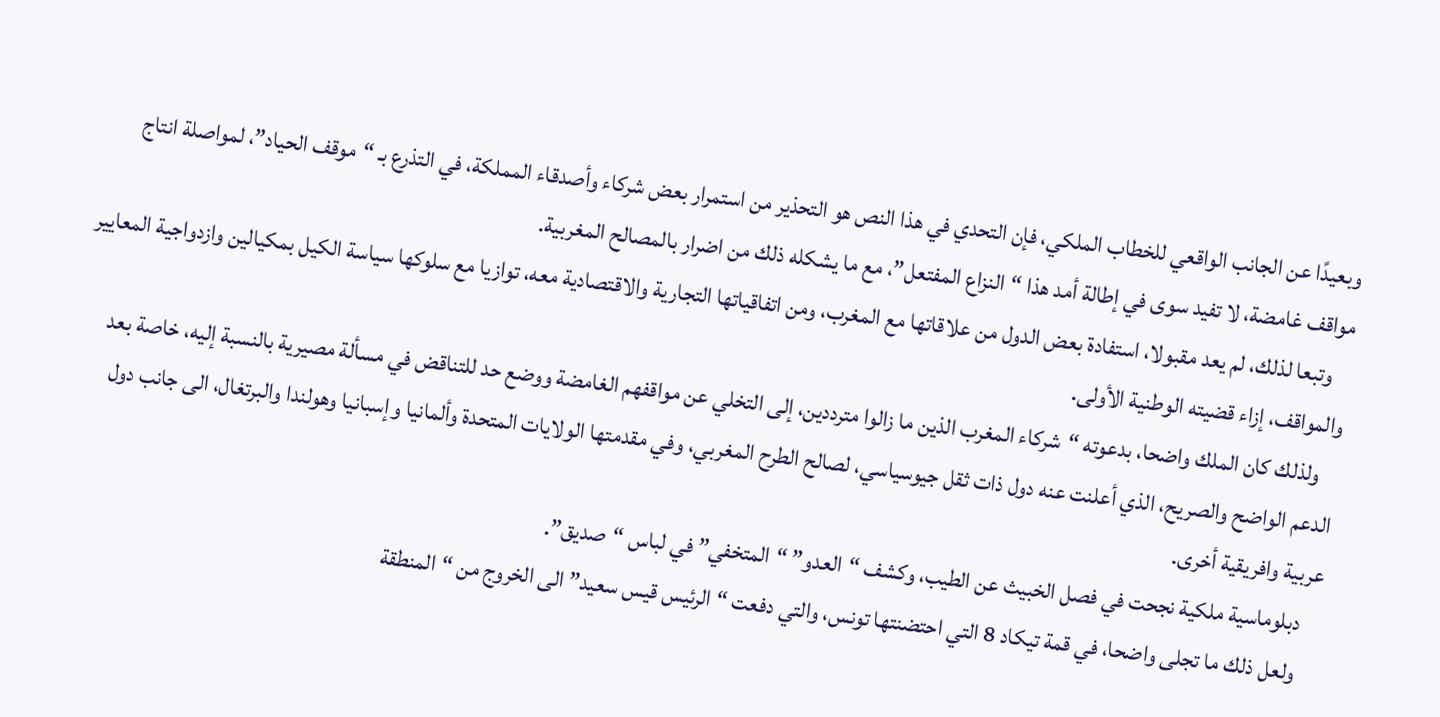وبعيدًا عن الجانب الواقعي للخطاب الملكي، فإن التحدي في هذا النص هو التحذير من استمرار بعض شركاء وأصدقاء المملكة، في التذرع بـ “موقف الحياد”، لمواصلة انتاج مواقف غامضة، لا تفيد سوى في إطالة أمد هذا “النزاع المفتعل”، مع ما يشكله ذلك من اضرار بالمصالح المغربية.
    وتبعا لذلك، لم يعد مقبولا، استفادة بعض الدول من علاقاتها مع المغرب، ومن اتفاقياتها التجارية والاقتصادية معه، توازيا مع سلوكها سياسة الكيل بمكيالين وازدواجية المعايير والمواقف، إزاء قضيته الوطنية الأولى.
    ولذلك كان الملك واضحا، بدعوته “شركاء المغرب الذين ما زالوا مترددين، إلى التخلي عن مواقفهم الغامضة ووضع حد للتناقض في مسألة مصيرية بالنسبة إليه، خاصة بعد الدعم الواضح والصريح، الذي أعلنت عنه دول ذات ثقل جيوسياسي، لصالح الطرح المغربي، وفي مقدمتها الولايات المتحدة وألمانيا وإسبانيا وهولندا والبرتغال، الى جانب دول عربية وافريقية أخرى.
    دبلوماسية ملكية نجحت في فصل الخبيث عن الطيب، وكشف “العدو” “المتخفي” في لباس “صديق”.
    ولعل ذلك ما تجلى واضحا، في قمة تيكاد 8 التي احتضنتها تونس، والتي دفعت “الرئيس قيس سعيد” الى الخروج من “المنطقة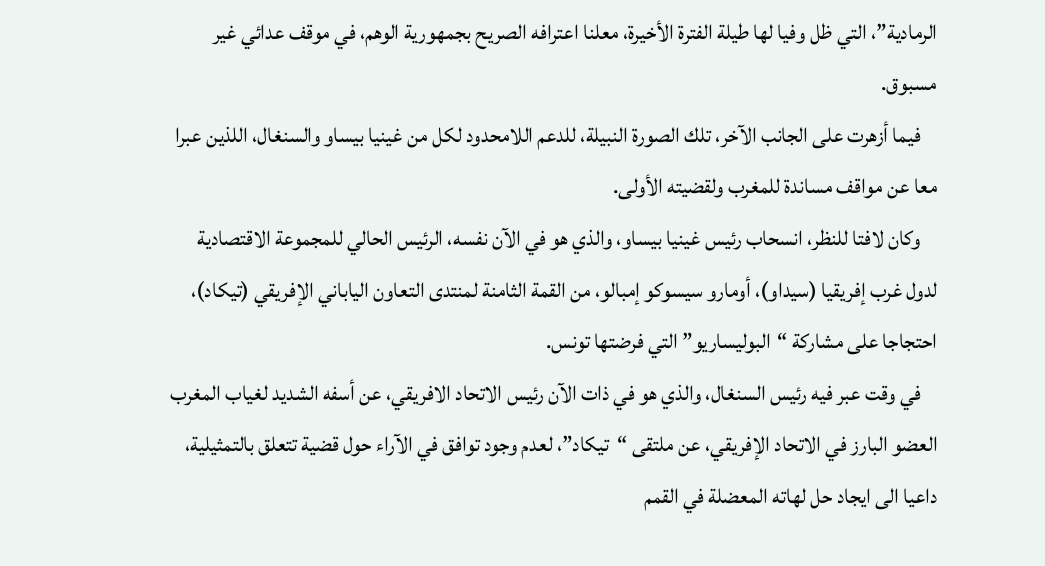الرمادية”، التي ظل وفيا لها طيلة الفترة الأخيرة، معلنا اعترافه الصريح بجمهورية الوهم، في موقف عدائي غير مسبوق.
    فيما أزهرت على الجانب الآخر، تلك الصورة النبيلة، للدعم اللامحدود لكل من غينيا بيساو والسنغال، اللذين عبرا معا عن مواقف مساندة للمغرب ولقضيته الأولى.
    وكان لافتا للنظر، انسحاب رئيس غينيا بيساو، والذي هو في الآن نفسه، الرئيس الحالي للمجموعة الاقتصادية لدول غرب إفريقيا (سيداو)، أومارو سيسوكو إمبالو، من القمة الثامنة لمنتدى التعاون الياباني الإفريقي (تيكاد)، احتجاجا على مشاركة “البوليساريو” التي فرضتها تونس.
    في وقت عبر فيه رئيس السنغال، والذي هو في ذات الآن رئيس الاتحاد الافريقي، عن أسفه الشديد لغياب المغرب العضو البارز في الاتحاد الإفريقي، عن ملتقى “تيكاد”، لعدم وجود توافق في الآراء حول قضية تتعلق بالتمثيلية، داعيا الى ايجاد حل لهاته المعضلة في القمم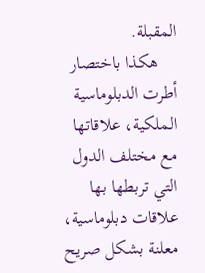المقبلة.
    هكذا باختصار أطرت الدبلوماسية الملكية، علاقاتها مع مختلف الدول التي تربطها بها علاقات دبلوماسية، معلنة بشكل صريح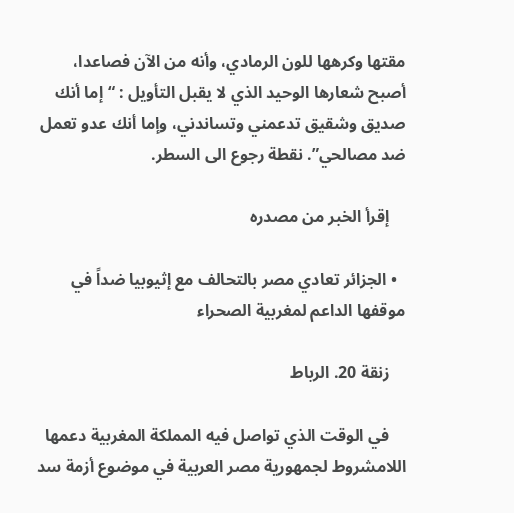مقتها وكرهها للون الرمادي، وأنه من الآن فصاعدا، أصبح شعارها الوحيد الذي لا يقبل التأويل : “إما أنك صديق وشقيق تدعمني وتساندني، وإما أنك عدو تعمل ضد مصالحي”. نقطة رجوع الى السطر.

    إقرأ الخبر من مصدره

  • الجزائر تعادي مصر بالتحالف مع إثيوبيا ضداً في موقفها الداعم لمغربية الصحراء

    زنقة 20. الرباط

    في الوقت الذي تواصل فيه المملكة المغربية دعمها اللامشروط لجمهورية مصر العربية في موضوع أزمة سد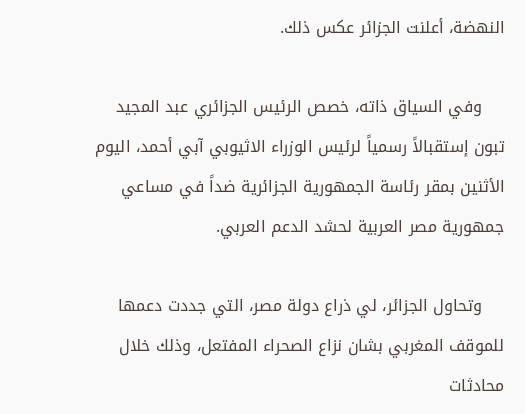النهضة، أعلنت الجزائر عكس ذلك.

    وفي السياق ذاته، خصص الرئيس الجزائري عبد المجيد تبون إستقبالاً رسمياً لرئيس الوزراء الاثيوبي آبي أحمد، اليوم الأثنين بمقر رئاسة الجمهورية الجزائرية ضداً في مساعي جمهورية مصر العربية لحشد الدعم العربي.

    وتحاول الجزائر، لي ذراع دولة مصر، التي جددت دعمها للموقف المغربي بشان نزاع الصحراء المفتعل، وذلك خلال محادثات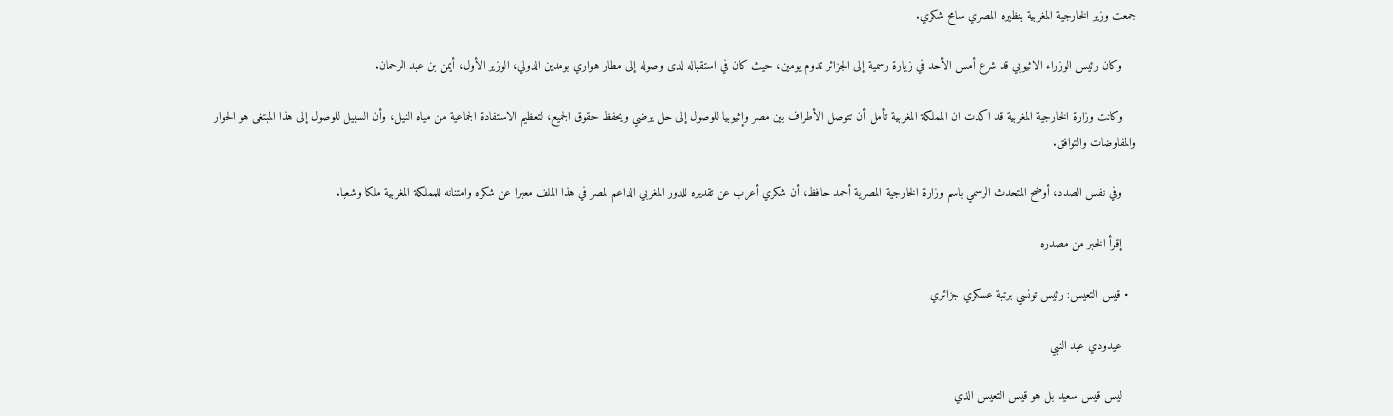جمعت وزير الخارجية المغربية بنظيره المصري سامح شكري.

    وكان رئيس الوزراء الاثيوبي قد شرع أمس الأحد في زيارة رسمية إلى الجزائر تدوم يومين، حيث كان في استقباله لدى وصوله إلى مطار هواري بومدين الدولي، الوزير الأول، أيمن بن عبد الرحمان.

    وكانت وزارة الخارجية المغربية قد اكدت ان المملكة المغربية تأمل أن تتوصل الأطراف بين مصر وإثيوبيا للوصول إلى حل يرضي ويحفظ حقوق الجميع، لتعظيم الاستفادة الجماعية من مياه النيل، وأن السبيل للوصول إلى هذا المبتغى هو الحوار والمفاوضات والتوافق.

    وفي نفس الصدد، أوضح المتحدث الرسمي باسم وزارة الخارجية المصرية أحمد حافظ، أن شكري أعرب عن تقديره للدور المغربي الداعم لمصر في هذا الملف معبرا عن شكره وامتنانه للمملكة المغربية ملكا وشعبا.

    إقرأ الخبر من مصدره

  • قيس التعيس: رئيس تونسي برتبة عسكري جزائري

    عيدودي عبد النبي

    ليس قيس سعيد بل هو قيس التعيس الذي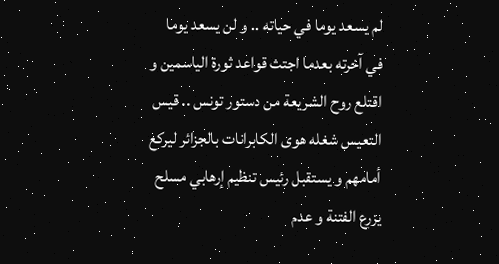لم يسعد يوما في حياته .. و لن يسعد يوما في آخرته بعدما اجتث قواعد ثورة الياسمين و اقتلع روح الشريعة من دستور تونس .. قيس التعيس شغله هوى الكابرانات بالجزائر ليركع أمامهم و يستقبل رئيس تنظيم إرهابي مسلح يزرع الفتنة و عدم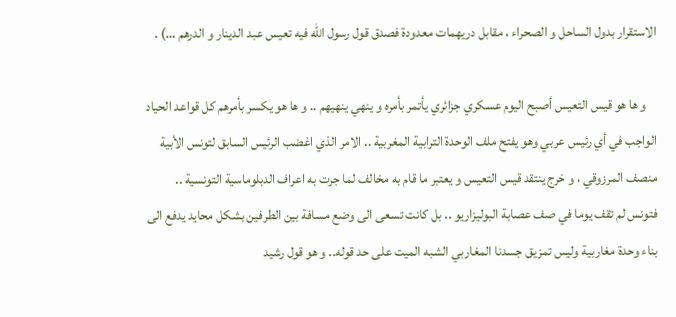الاستقرار بدول الساحل و الصحراء ، مقابل دريهمات معدودة فصدق قول رسول الله فيه تعيس عبد الدينار و الدرهم …) .

    و ها هو قيس التعيس أصبح اليوم عسكري جزائري يأتمر بأمره و ينهي ينهيهم .. و ها هو يكسر بأمرهم كل قواعد الحياد الواجب في أي رئيس عربي وهو يفتح ملف الوحدة الترابية المغربية .. الامر الذي اغضب الرئيس السابق لتونس الأبية منصف المرزوقي ، و خرج ينتقد قيس التعيس و يعتبر ما قام به مخالف لما جرت به اعراف الدبلوماسية التونسية .. فتونس لم تقف يوما في صف عصابة البوليزاريو .. بل كانت تسعى الى وضع مسافة بين الطرفين بشكل محايد يدفع الى بناء وحدة مغاربية وليس تمزيق جسدنا المغاربي الشبه الميت على حد قوله.. و هو قول رشيد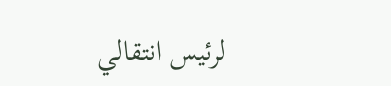لرئيس انتقالي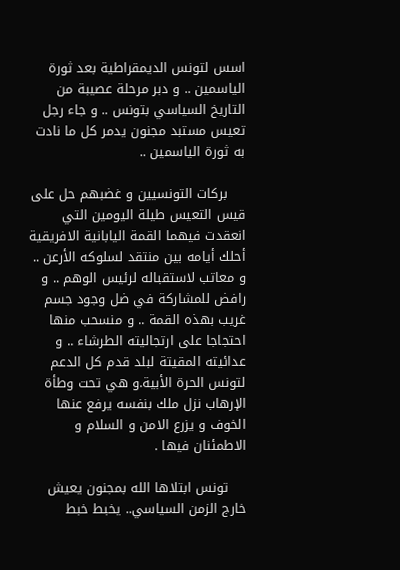اسس لتونس الديمقراطية بعد ثورة الياسمين .. و دبر مرحلة عصيبة من التاريخ السياسي بتونس .. و جاء رجل تعيس مستبد مجنون يدمر كل ما نادت به ثورة الياسمين ..

    بركات التونسيين و غضبهم حل على قيس التعيس طيلة اليومين التي انعقدت فيهما القمة اليابانية الافريقية أحلك أيامه بين منتقد لسلوكه الأرعن .. و معاتب لاستقباله لرئيس الوهم .. و رافض للمشاركة في ضل وجود جسم غريب بهذه القمة .. و منسحب منها احتجاجا على ارتجاليته الطرشاء .. و عدائيته المقيتة لبلد قدم كل الدعم لتونس الحرة الأبية.و هي تحت وطأة الإرهاب نزل ملك بنفسه يرفع عنها الخوف و يزرع الامن و السلام و الاطمئنان فيها .

    تونس ابتلاها الله بمجنون يعيش خارج الزمن السياسي.. يخبط خبط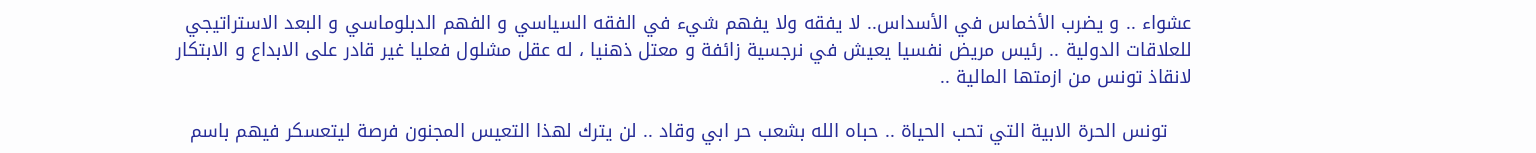عشواء .. و يضرب الأخماس في الأسداس.. لا يفقه ولا يفهم شيء في الفقه السياسي و الفهم الدبلوماسي و البعد الاستراتيجي للعلاقات الدولية .. رئيس مريض نفسيا يعيش في نرجسية زائفة و معتل ذهنيا ، له عقل مشلول فعليا غير قادر على الابداع و الابتكار لانقاذ تونس من ازمتها المالية ..

    تونس الحرة الابية التي تحب الحياة .. حباه الله بشعب حر ابي وقاد .. لن يترك لهذا التعيس المجنون فرصة ليتعسكر فيهم باسم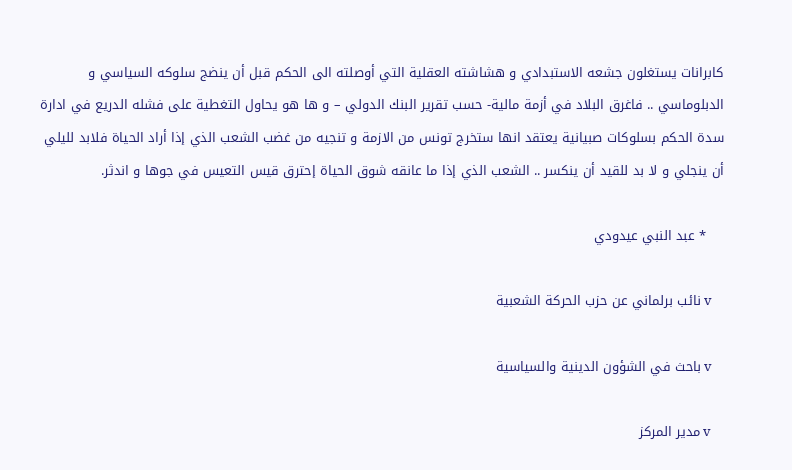كابرانات يستغلون جشعه الاستبدادي و هشاشته العقلية التي أوصلته الى الحكم قبل أن ينضج سلوكه السياسي و الدبلوماسي .. فاغرق البلاد في أزمة مالية- حسب تقرير البنك الدولي – و ها هو يحاول التغطية على فشله الدريع في ادارة سدة الحكم بسلوكات صبيانية يعتقد انها ستخرج تونس من الازمة و تنجيه من غضب الشعب الذي إذا أراد الحياة فلابد لليلي أن ينجلي و لا بد للقيد أن ينكسر .. الشعب الذي إذا ما عانقه شوق الحياة إحترق قيس التعيس في جوها و اندثر.

    * عبد النبي عيدودي

    v نائب برلماني عن حزب الحركة الشعبية

    v باحث في الشؤون الدينية والسياسية

    v مدير المركز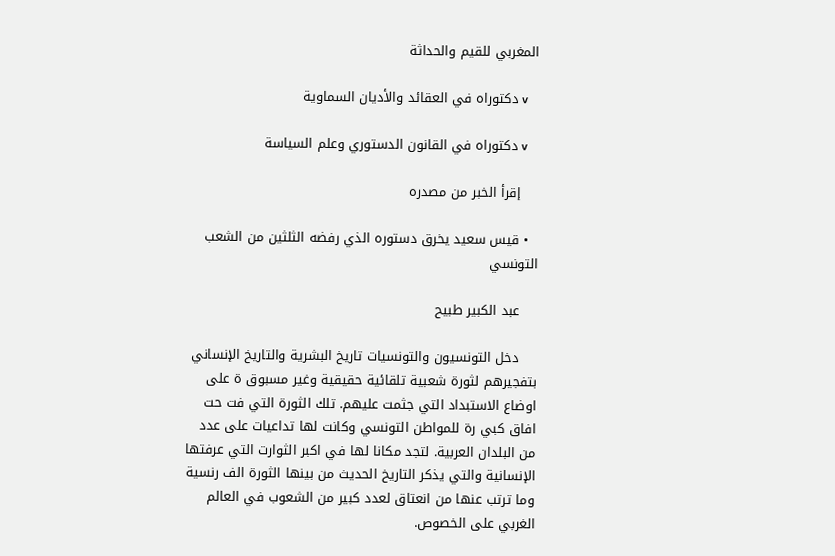المغربي للقيم والحداثة

    v دكتوراه في العقائد والأديان السماوية

    v دكتوراه في القانون الدستوري وعلم السياسة

    إقرأ الخبر من مصدره

  • قيس سعيد يخرق دستوره الذي رفضه الثلثين من الشعب التونسي

    عبد الكبير طبيح

    دخل التونسيون والتونسيات تاريخ البشرية والتاريخ الإنساني بتفجيرهم لثورة شعبية تلقائية حقيقية وغير مسبوق ة على اوضاع الاستبداد التي جثمت عليهم. تلك الثورة التي فت حت افاق كبي رة للمواطن التونسي وكانت لها تداعيات على عدد من البلدان العربية. لتجد مكانا لها في اكبر الثوارت التي عرفتها الإنسانية والتي يذكر التاريخ الحديث من بينها الثورة الف رنسية وما ترتب عنها من انعتاق لعدد كبير من الشعوب في العالم الغربي على الخصوص.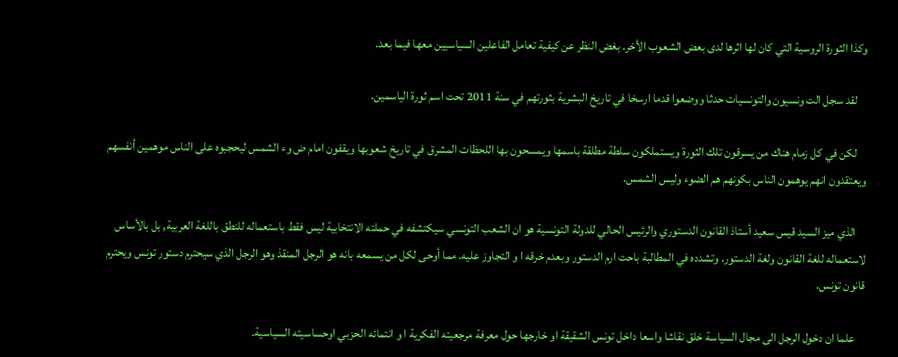وكذا الثورة الروسية التي كان لها اثرها لدى بعض الشعوب الأخر. بغض النظر عن كيفية تعامل الفاعلين السياسيين معها فيما بعد.

    لقد سجل الت ونسيون والتونسيات حدثا ووضعوا قدما ارسخا في تاريخ البشرية بثورتهم في سنة 2011 تحت اسم ثورة الياسمين.

    لكن في كل زمام هناك من يسرقون تلك الثورة ويستملكون سلطة مطلقة باسمها ويمسحون بها اللحظات المشرق في تاريخ شعوبها ويقفون امام ض وء الشمس ليحجبوه على الناس موهمين أنفسهم ويعتقدون انهم يوهمون الناس بكونهم هم الضوء وليس الشمس.

    الذي ميز السيد قيس سعيد أستاذ القانون الدستوري والرئيس الحالي للدولة التونسية هو ان الشعب التونسي سيكتشفه في حملته الانتخابية ليس فقط باستعماله للنطق باللغة العربية, بل بالأساس لاستعماله للغة القانون ولغة الدستور. وتشدده في المطالبة باحت ارم الدستور وبعدم خرقه ا و التجاوز عليه. مما أوحى لكل من يسمعه بانه هو الرجل المنقذ وهو الرجل الذي سيحترم دستور تونس ويحترم قانون تونس.

    علما ان دخول الرجل الى مجال السياسة خلق نقاشا واسعا داخل تونس الشقيقة او خارجها حول معرفة مرجعيته الفكرية ا و انتمائه الحزبي اوحساسيته السياسية.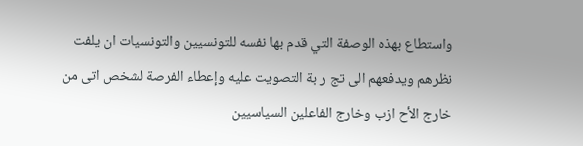واستطاع بهذه الوصفة التي قدم بها نفسه للتونسيين والتونسيات ان يلفت نظرهم ويدفعهم الى تج ر بة التصويت عليه وإعطاء الفرصة لشخص اتى من خارج الأح ازب وخارج الفاعلين السياسيين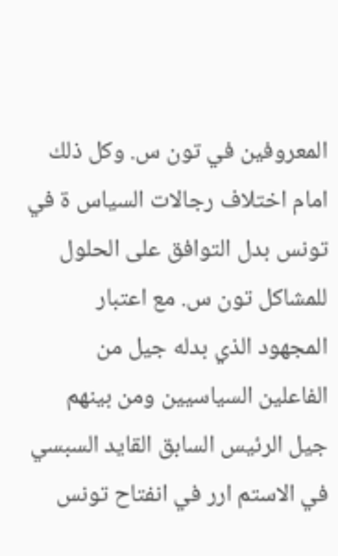المعروفين في تون س. وكل ذلك امام اختلاف رجالات السياس ة في تونس بدل التوافق على الحلول للمشاكل تون س. مع اعتبار المجهود الذي بدله جيل من الفاعلين السياسيين ومن بينهم جيل الرئيس السابق القايد السبسي في الاستم ارر في انفتاح تونس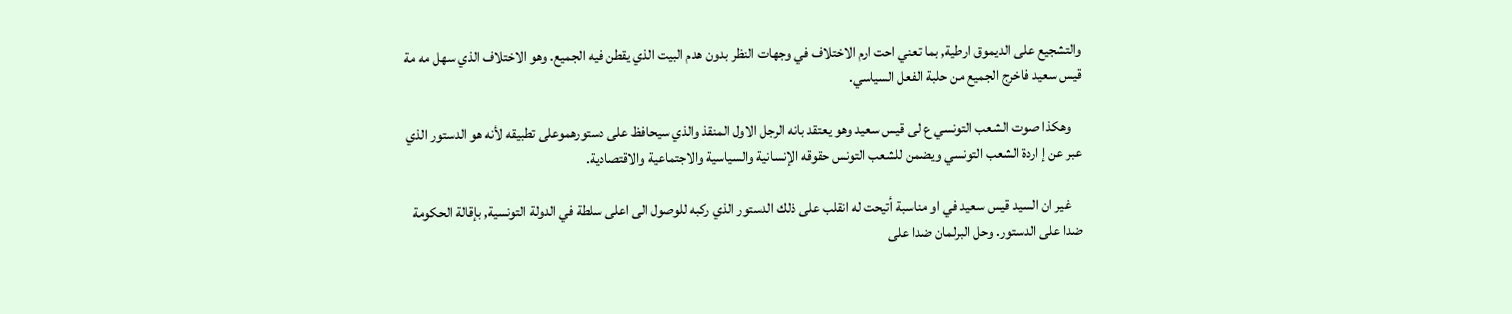والتشجيع على الديموق ارطية, بما تعني احت ارم الاختلاف في وجهات النظر بدون هدم البيت الذي يقطن فيه الجميع. وهو الاختلاف الذي سهل مه مة قيس سعيد فاخرج الجميع من حلبة الفعل السياسي.

    وهكذا صوت الشعب التونسي ع لى قيس سعيد وهو يعتقد بانه الرجل الاول المنقذ والذي سيحافظ على دستورهموعلى تطبيقه لأنه هو الدستور الذي عبر عن إ اردة الشعب التونسي ويضمن للشعب التونس حقوقه الإنسانية والسياسية والاجتماعية والاقتصادية.

    غير ان السيد قيس سعيد في او مناسبة أتيحت له انقلب على ذلك الدستور الذي ركبه للوصول الى اعلى سلطة في الدولة التونسية, بإقالة الحكومة ضدا على الدستور. وحل البرلمان ضدا على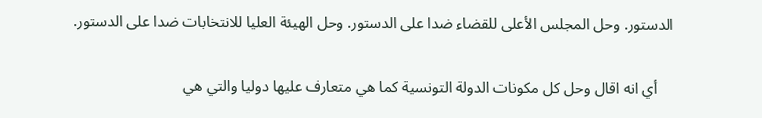الدستور. وحل المجلس الأعلى للقضاء ضدا على الدستور. وحل الهيئة العليا للانتخابات ضدا على الدستور.

    أي انه اقال وحل كل مكونات الدولة التونسية كما هي متعارف عليها دوليا والتي هي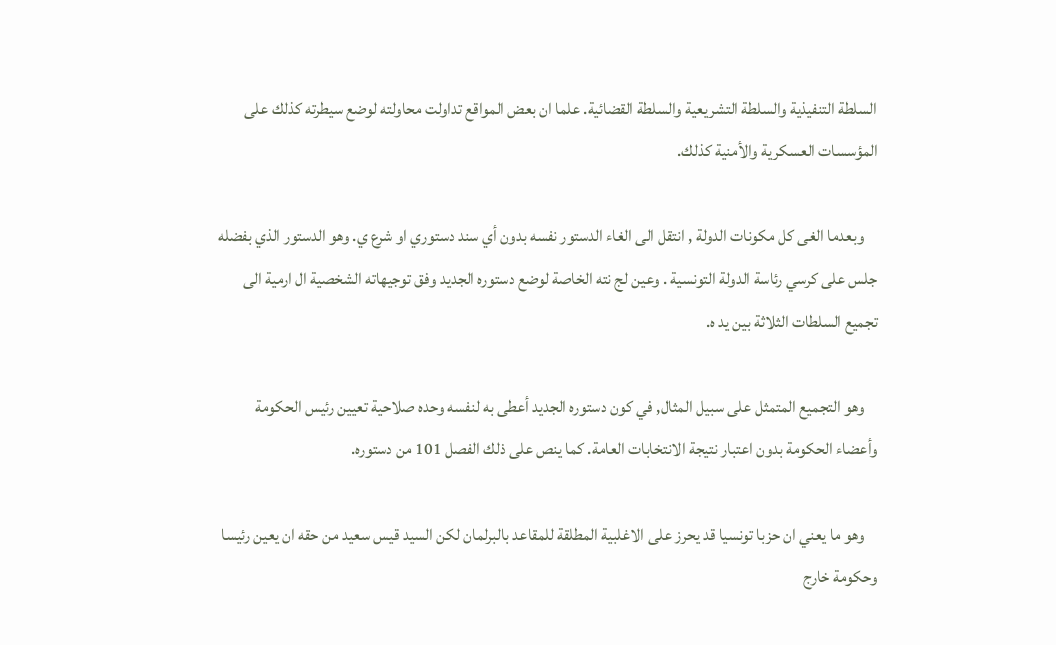السلطة التنفيذية والسلطة التشريعية والسلطة القضائية. علما ان بعض المواقع تداولت محاولته لوضع سيطرته كذلك على المؤسسات العسكرية والأمنية كذلك.

    وبعدما الغى كل مكونات الدولة , انتقل الى الغاء الدستور نفسه بدون أي سند دستوري او شرع ي. وهو الدستور الذي بفضله جلس على كرسي رئاسة الدولة التونسية . وعين لج نته الخاصة لوضع دستوره الجديد وفق توجيهاته الشخصية ال ارمية الى تجميع السلطات الثلاثة بين يد ه.

    وهو التجميع المتمثل على سبيل المثال, في كون دستوره الجديد أعطى به لنفسه وحده صلاحية تعيين رئيس الحكومة وأعضاء الحكومة بدون اعتبار نتيجة الانتخابات العامة. كما ينص على ذلك الفصل 101 من دستوره.

    وهو ما يعني ان حزبا تونسيا قد يحرز على الاغلبية المطلقة للمقاعد بالبرلمان لكن السيد قيس سعيد من حقه ان يعين رئيسا وحكومة خارج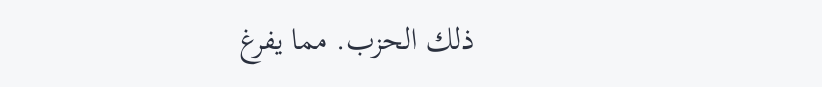ذلك الحزب. مما يفرغ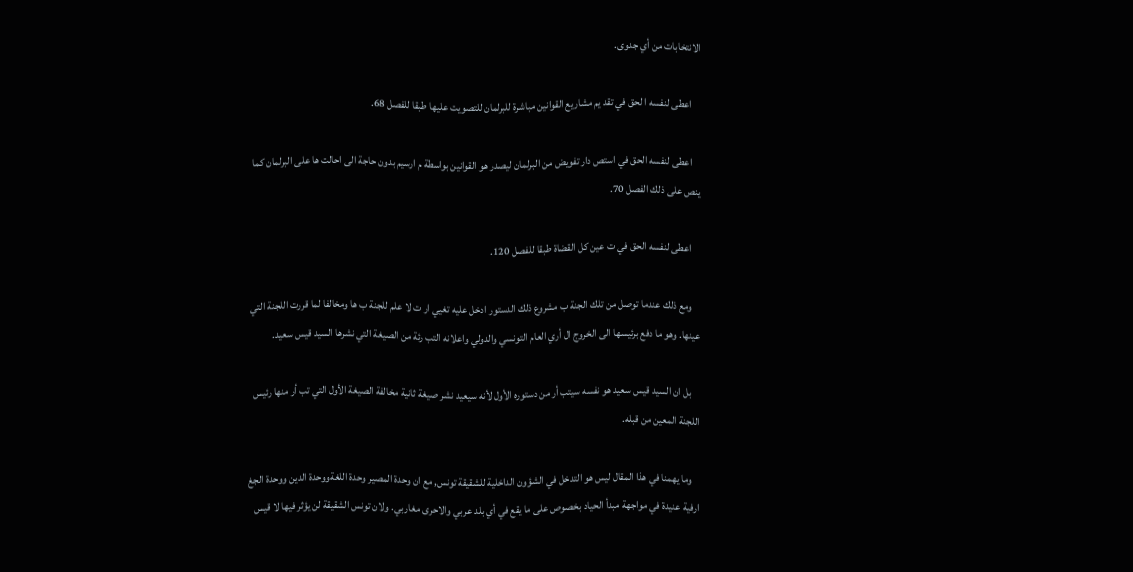الانتخابات من أي جدوى.

    اعطى لنفسه ا لحق في تقد يم مشاريع القوانين مباشرة للبرلمان للتصويت عليها طبقا للفصل 68.

    اعطى لنفسه الحق في استص دار تفويض من البرلمان ليصدر هو القوانين بواسطة م ارسيم بدون حاجة الى احالت ها على البرلمان كما ينص على ذلك الفصل 70.

    اعطى لنفسه الحق في ت عين كل القضاة طبقا للفصل 120.

    ومع ذلك عندما توصل من تلك الجنة ب مشروع ذلك الدستور ادخل عليه تغيي ار ت لا علم للجنة ب ها ومخالفا لما قررت اللجنة التي عينها. وهو ما دفع برئيسها الى الخروج ال أري العام التونسي والدولي واعلانه التب رئة من الصيغة التي نشرها السيد قيس سعيد.

    بل ان السيد قيس سعيد هو نفسه سيتب أر من دستوره الأول لأنه سيعيد نشر صيغة ثانية مخالفة الصيغة الأول التي تب أر منها رئيس اللجنة المعين من قبله.

    وما يهمنا في هذا المقال ليس هو التدخل في الشؤون الداخلية للشقيقة تونس, مع ان وحدة المصير وحدة اللغةووحدة الدين ووحدة الجغ ارفية عنيدة في مواجهة مبدأ الحياد بخصوص على ما يقع في أي بلد عربي والاحرى مغاربي. ولان تونس الشقيقة لن يؤثر فيها لا قيس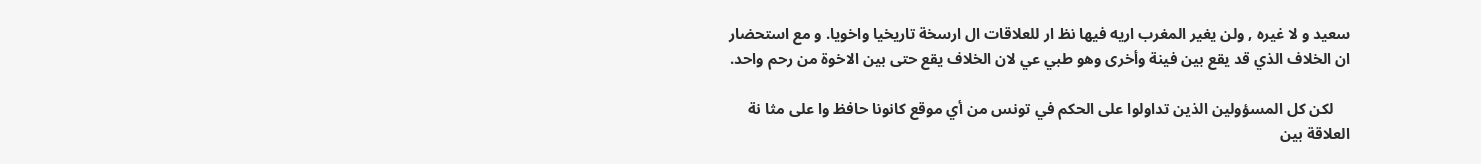سعيد و لا غيره , ولن يغير المغرب اريه فيها نظ ار للعلاقات ال ارسخة تاريخيا واخويا. و مع استحضار ان الخلاف الذي قد يقع بين فينة وأخرى وهو طبي عي لان الخلاف يقع حتى بين الاخوة من رحم واحد.

    لكن كل المسؤولين الذين تداولوا على الحكم في تونس من أي موقع كانونا حافظ وا على مثا نة العلاقة بين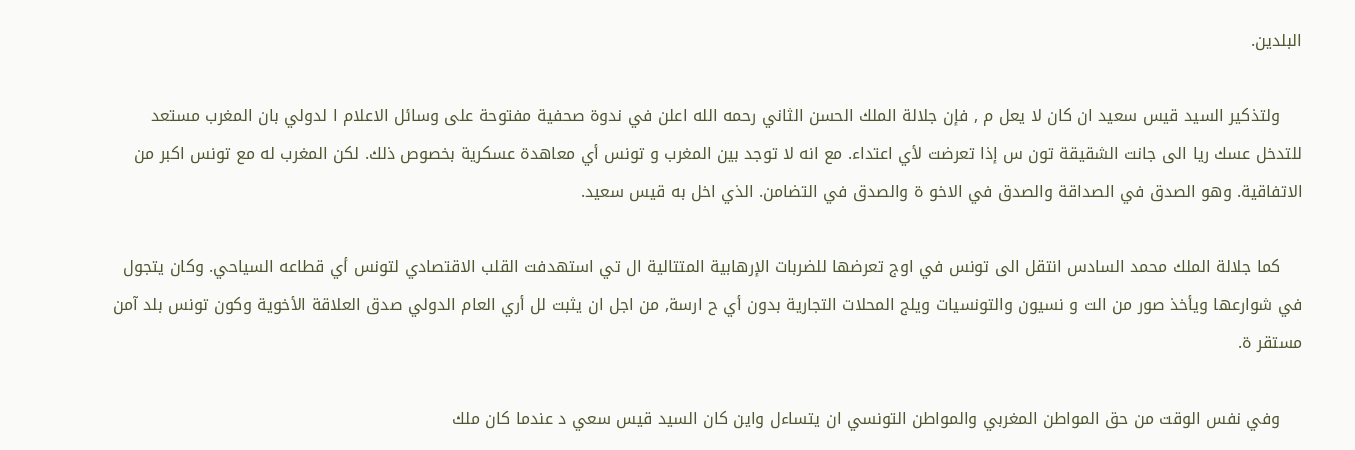البلدين.

    ولتذكير السيد قيس سعيد ان كان لا يعل م , فإن جلالة الملك الحسن الثاني رحمه الله اعلن في ندوة صحفية مفتوحة على وسائل الاعلام ا لدولي بان المغرب مستعد للتدخل عسك ريا الى جانت الشقيقة تون س إذا تعرضت لأي اعتداء. مع انه لا توجد بين المغرب و تونس أي معاهدة عسكرية بخصوص ذلك. لكن المغرب له مع تونس اكبر من الاتفاقية. وهو الصدق في الصداقة والصدق في الاخو ة والصدق في التضامن. الذي اخل به قيس سعيد.

    كما جلالة الملك محمد السادس انتقل الى تونس في اوج تعرضها للضربات الإرهابية المتتالية ال تي استهدفت القلب الاقتصادي لتونس أي قطاعه السياحي. وكان يتجول في شوارعها ويأخذ صور من الت و نسيون والتونسيات ويلج المحلات التجارية بدون أي ح ارسة, من اجل ان يثبت لل أري العام الدولي صدق العلاقة الأخوية وكون تونس بلد آمن مستقر ة.

    وفي نفس الوقت من حق المواطن المغربي والمواطن التونسي ان يتساءل واين كان السيد قيس سعي د عندما كان ملك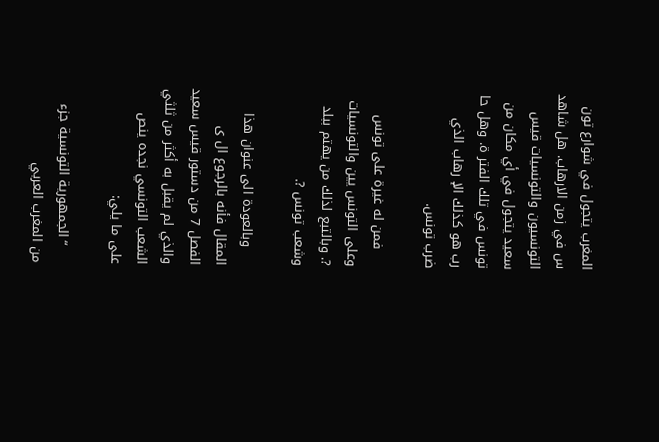المغرب يتجول في شوارع تون س في زمن الارهاب. هل شاهد التونسيون والتونسيات قيس سعيد يتجول في أي مكان من تونس في تلك الفتر ة. وهل حا رب هو كذلك الإ رهاب الذي ضرب تونس.

    فمن له غيرة على تونس وعلى التونس يين والتونسيات ?. وبالتبع لذلك من يهتم ببلد وشعب تونس ?.

    وبالعودة الى عنوان هذا المقال فأنه بالرجوع ال ى الفصل 7 من دستور قيس سعيد والذي لم يقبل به أكثر من ثلثي الشعب التونسي نجده ينص على ما يلي:

    “الجمهورية التونسية جزء من المغرب العربي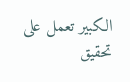الكبير تعمل على تحقيق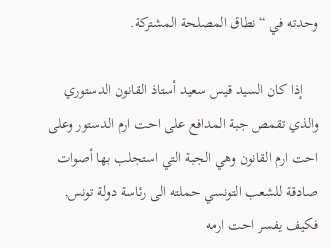وحدته في “نطاق المصلحة المشتركة.

    إذا كان السيد قيس سعيد أستاذ القانون الدستوري والذي تقمص جبة المدافع على احت ارم الدستور وعلى احت ارم القانون وهي الجبة التي استجلب بها أصوات صادقة للشعب التونسي حملته الى رئاسة دولة تونس, فكيف يفسر احت ارمه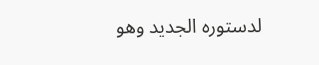لدستوره الجديد وهو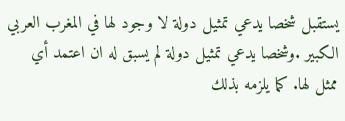يستقبل شخصا يدعي تمثيل دولة لا وجود لها في المغرب العربي الكبير .وشخصا يدعي تمثيل دولة لم يسبق له ان اعتمد أي ممثل لها. كما يلزمه بذلك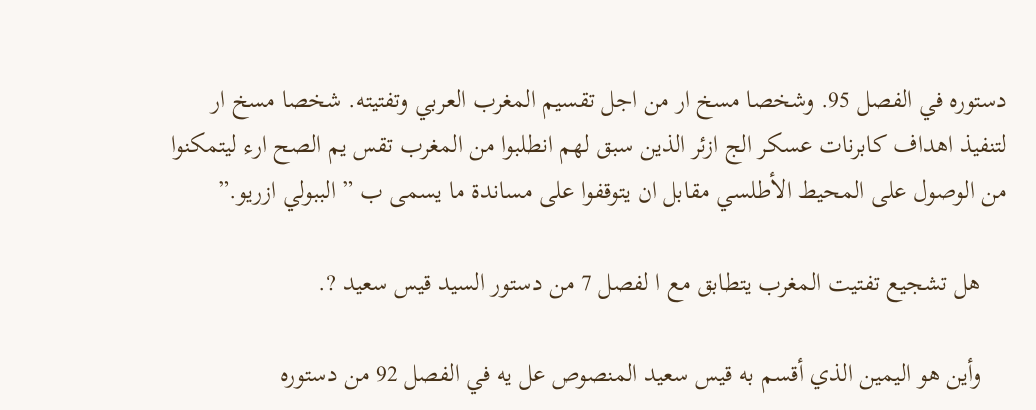دستوره في الفصل 95. وشخصا مسخ ار من اجل تقسيم المغرب العربي وتفتيته. شخصا مسخ ار لتنفيذ اهداف كابرنات عسكر الج ازئر الذين سبق لهم انطلبوا من المغرب تقس يم الصح ارء ليتمكنوا من الوصول على المحيط الأطلسي مقابل ان يتوقفوا على مساندة ما يسمى ب ” الببولي ازريو.”

    هل تشجيع تفتيت المغرب يتطابق مع ا لفصل 7 من دستور السيد قيس سعيد ?.

    وأين هو اليمين الذي أقسم به قيس سعيد المنصوص عل يه في الفصل 92 من دستوره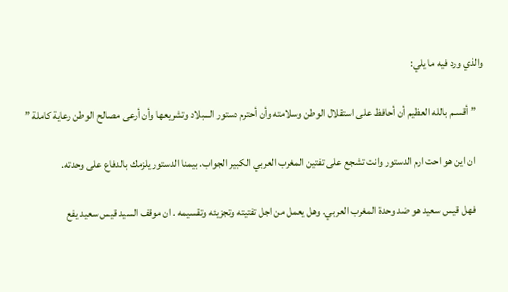والذي ورد فيه ما يلي:

    ” أقسـم بالله العظيم أن أحافظ على استقلال الوطن وسلامته وأن أحترم دستور الـــبلاد وتشريعها وأن أرعى مصالح الوطن رعاية كاملة ”

    ان اين هو احت ارم الدستور وانت تشجع على تفتين المغرب العربي الكبير الجواب. بيمنا الدستور يلزمك بالدفاع على وحدته.

    فهل قيس سعيد هو ضد وحدة المغرب العربي. وهل يعمل من اجل تفتيته وتجزيئه وتقسيمه . ان موقف السيد قيس سعيد يفع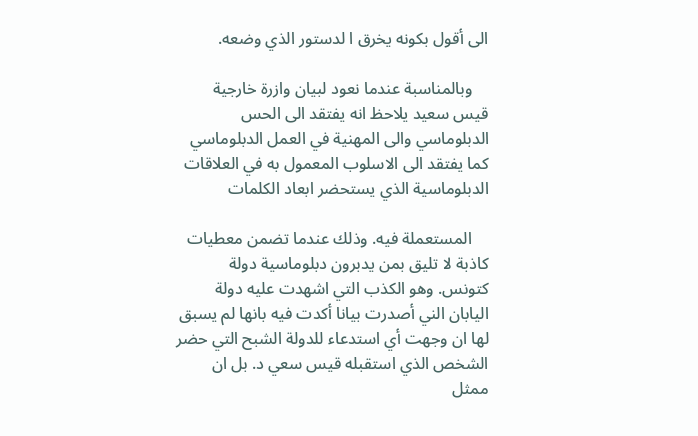الى أقول بكونه يخرق ا لدستور الذي وضعه.

    وبالمناسبة عندما نعود لبيان وازرة خارجية قيس سعيد يلاحظ انه يفتقد الى الحس الدبلوماسي والى المهنية في العمل الدبلوماسي كما يفتقد الى الاسلوب المعمول به في العلاقات الدبلوماسية الذي يستحضر ابعاد الكلمات

    المستعملة فيه. وذلك عندما تضمن معطيات كاذبة لا تليق بمن يدبرون دبلوماسية دولة كتونس. وهو الكذب التي اشهدت عليه دولة اليابان الني أصدرت بيانا أكدت فيه بانها لم يسبق لها ان وجهت أي استدعاء للدولة الشبح التي حضر الشخص الذي استقبله قيس سعي د. بل ان ممثل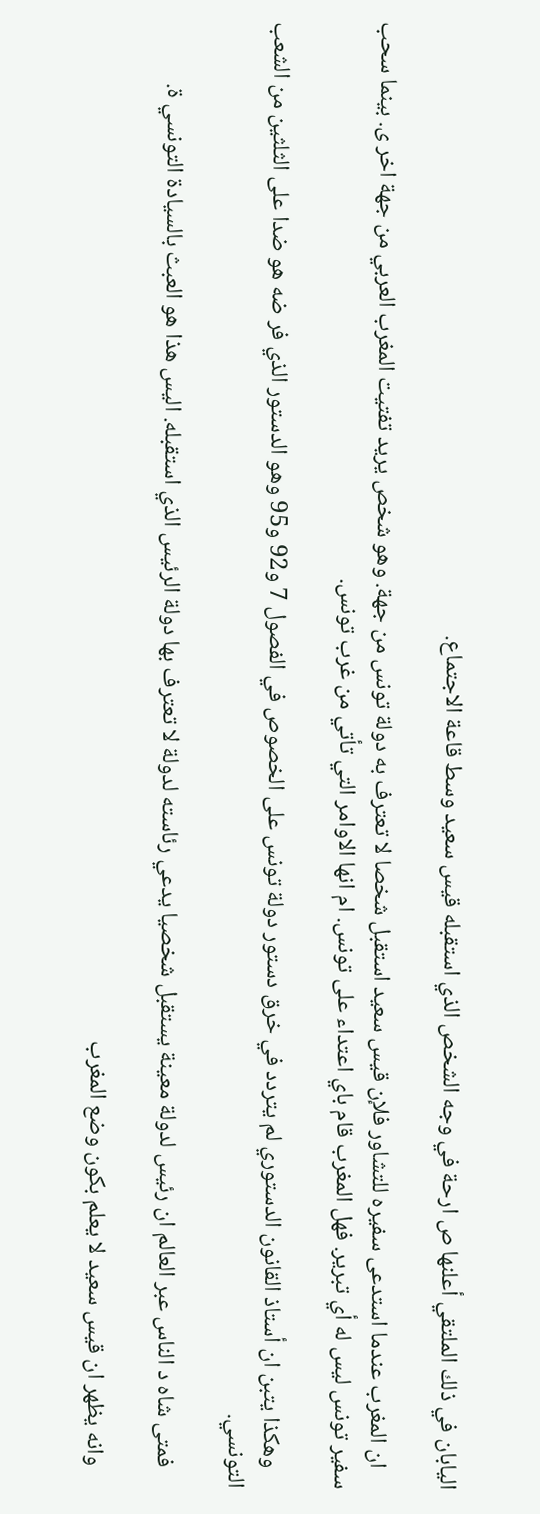اليابان في ذلك الملتقي أعلنها ص ارحة في وجه الشخص الذي استقبله قيس سعيد وسط قاعة الاجتماع.

    ان المغرب عندما استدعى سفيره للتشاور فلإن قيس سعيد استقبل شخصا لا تعترف به دولة تونس من جهة. وهو شخص يريد تفتيت المغرب العربي من جهة اخر ى. بينما سحب سفير تونس ليس له أي تبرير. فهل المغرب قام باي اعتداء على تونس. ام انها الاوامر التي تأتي من غرب تونس.

    وهكذا يتبن ان أستاذ القانون الدستوري لم يتردد في خرق دستور دولة تونس على الخصوص في الفصول 7 و92 و95 وهو الدستور الذي فر ضه هو ضدا على الثلثين من الشعب التونسي.

    فمتى شاه د الناس عبر العالم ان رئيس لدولة معينة يستقبل شخصيا يدعي رئاسته لدولة لا تعترف بها دولة الرئيس الذي استقبله. اليس هذا هو العبث بالسيادة التونسي ة.

    وانه يظهر ان قيس سعيد لا يعلم بكون وضع المغرب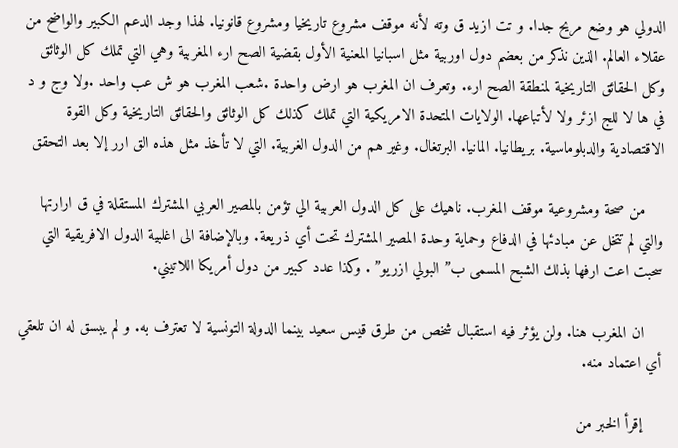الدولي هو وضع مريح جدا. و تت ازيد ق وته لأنه موقف مشروع تاريخيا ومشروع قانونيا. لهذا وجد الدعم الكبير والواضح من عقلاء العالم. الذين نذكر من بعضم دول اوربية مثل اسبانيا المعنية الأول بقضية الصح ارء المغربية وهي التي تملك كل الوثائق وكل الحقائق التاريخية لمنطقة الصح ارء. وتعرف ان المغرب هو ارض واحدة .شعب المغرب هو ش عب واحد .ولا وج و د في ها لا للج ازئر ولا لأتباعها. الولايات المتحدة الامريكية التي تملك كذلك كل الوثائق والحقائق التاريخية وكل القوة الاقتصادية والدبلوماسية. بريطانيا. المانيا. البرتغال. وغير هم من الدول الغربية. التي لا تأخذ مثل هذه الق ارر إلا بعد التحقق

    من صحة ومشروعية موقف المغرب. ناهيك على كل الدول العربية الي تؤمن بالمصير العربي المشترك المستقلة في ق ارارتها والتي لم تتخل عن مبادئها في الدفاع وحماية وحدة المصير المشترك تحت أي ذريعة. وبالإضافة الى اغلبية الدول الافريقية التي سحبت اعت ارفها بذلك الشبح المسمى ب” البولي ازريو” . وكذا عدد كبير من دول أمريكا اللاتيني.

    ان المغرب هنا. ولن يؤثر فيه استقبال شخص من طرق قيس سعيد بينما الدولة التونسية لا تعترف به. و لم يبسق له ان تلعقي أي اعتماد منه.

    إقرأ الخبر من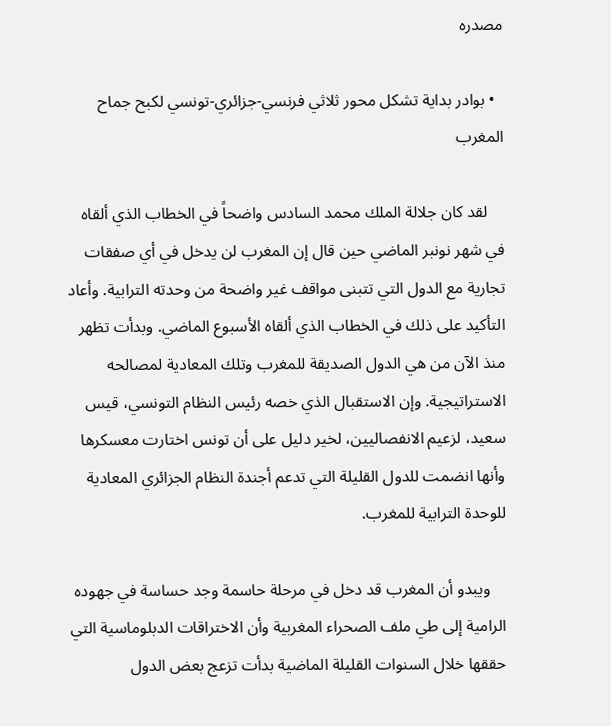مصدره

  • بوادر بداية تشكل محور ثلاثي فرنسي-جزائري-تونسي لكبح جماح المغرب

    لقد كان جلالة الملك محمد السادس واضحاً في الخطاب الذي ألقاه في شهر نونبر الماضي حين قال إن المغرب لن يدخل في أي صفقات تجارية مع الدول التي تتبنى مواقف غير واضحة من وحدته الترابية. وأعاد التأكيد على ذلك في الخطاب الذي ألقاه الأسبوع الماضي. وبدأت تظهر منذ الآن من هي الدول الصديقة للمغرب وتلك المعادية لمصالحه الاستراتيجية. وإن الاستقبال الذي خصه رئيس النظام التونسي، قيس سعيد، لزعيم الانفصاليين، لخير دليل على أن تونس اختارت معسكرها وأنها انضمت للدول القليلة التي تدعم أجندة النظام الجزائري المعادية للوحدة الترابية للمغرب.

    ويبدو أن المغرب قد دخل في مرحلة حاسمة وجد حساسة في جهوده الرامية إلى طي ملف الصحراء المغربية وأن الاختراقات الدبلوماسية التي حققها خلال السنوات القليلة الماضية بدأت تزعج بعض الدول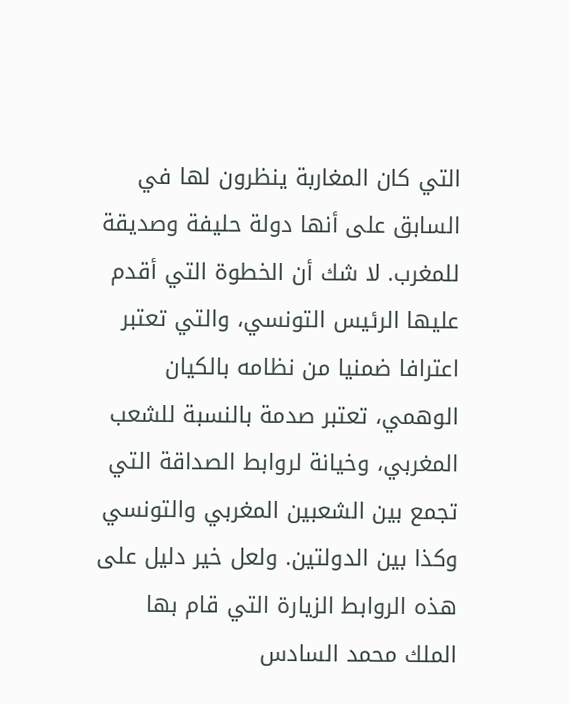التي كان المغاربة ينظرون لها في السابق على أنها دولة حليفة وصديقة للمغرب. لا شك أن الخطوة التي أقدم عليها الرئيس التونسي، والتي تعتبر اعترافا ضمنيا من نظامه بالكيان الوهمي، تعتبر صدمة بالنسبة للشعب المغربي، وخيانة لروابط الصداقة التي تجمع بين الشعبين المغربي والتونسي وكذا بين الدولتين. ولعل خير دليل على هذه الروابط الزيارة التي قام بها الملك محمد السادس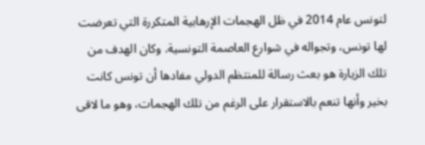لتونس عام 2014 في ظل الهجمات الإرهابية المتكررة التي تعرضت لها تونس، وتجواله في شوارع العاصمة التونسية. وكان الهدف من تلك الزيارة هو بعث رسالة للمنتظم الدولي مفادها أن تونس كانت بخير وأنها تنعم بالاستقرار على الرغم من تلك الهجمات، وهو ما لاقى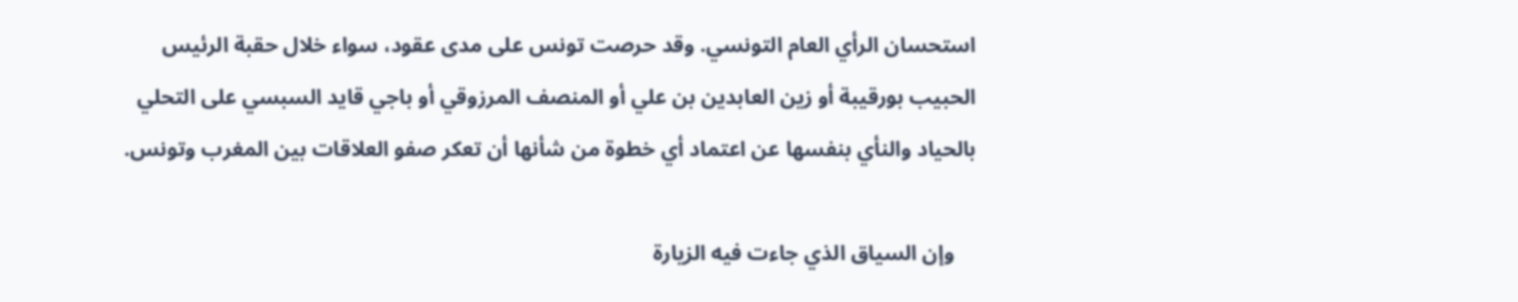استحسان الرأي العام التونسي. وقد حرصت تونس على مدى عقود، سواء خلال حقبة الرئيس الحبيب بورقيبة أو زين العابدين بن علي أو المنصف المرزوقي أو باجي قايد السبسي على التحلي بالحياد والنأي بنفسها عن اعتماد أي خطوة من شأنها أن تعكر صفو العلاقات بين المغرب وتونس.

    وإن السياق الذي جاءت فيه الزيارة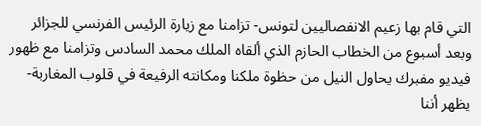التي قام بها زعيم الانفصاليين لتونس- تزامنا مع زيارة الرئيس الفرنسي للجزائر وبعد أسبوع من الخطاب الحازم الذي ألقاه الملك محمد السادس وتزامنا مع ظهور فيديو مفبرك يحاول النيل من حظوة ملكنا ومكانته الرفيعة في قلوب المغاربة- يظهر أننا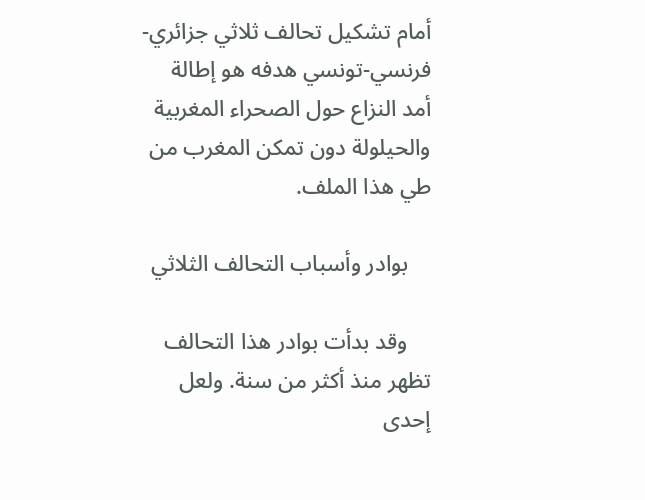أمام تشكيل تحالف ثلاثي جزائري-فرنسي-تونسي هدفه هو إطالة أمد النزاع حول الصحراء المغربية والحيلولة دون تمكن المغرب من طي هذا الملف.

    بوادر وأسباب التحالف الثلاثي

    وقد بدأت بوادر هذا التحالف تظهر منذ أكثر من سنة. ولعل إحدى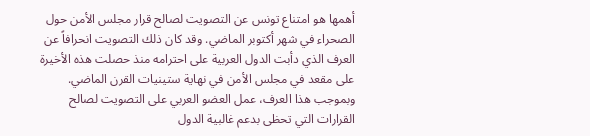أهمها هو امتناع تونس عن التصويت لصالح قرار مجلس الأمن حول الصحراء في شهر أكتوبر الماضي. وقد كان ذلك التصويت انحرافاً عن العرف الذي دأبت الدول العربية على احترامه منذ حصلت هذه الأخيرة على مقعد في مجلس الأمن في نهاية ستينيات القرن الماضي. وبموجب هذا العرف، عمل العضو العربي على التصويت لصالح القرارات التي تحظى بدعم غالبية الدول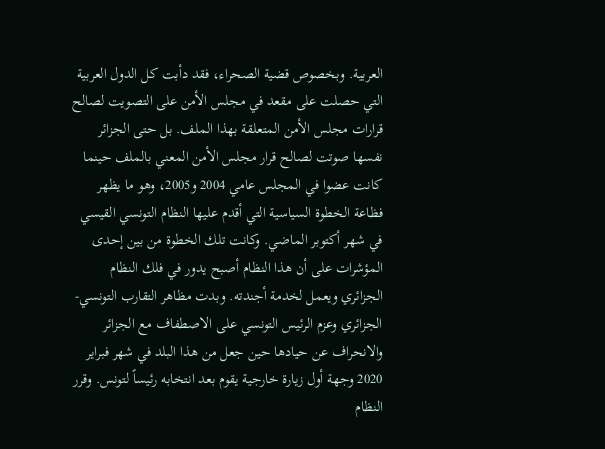العربية. وبخصوص قضية الصحراء، فقد دأبت كل الدول العربية التي حصلت على مقعد في مجلس الأمن على التصويت لصالح قرارات مجلس الأمن المتعلقة بهذا الملف. بل حتى الجزائر نفسها صوتت لصالح قرار مجلس الأمن المعني بالملف حينما كانت عضوا في المجلس عامي 2004 و2005، وهو ما يظهر فظاعة الخطوة السياسية التي أقدم عليها النظام التونسي القيسي في شهر أكتوبر الماضي. وكانت تلك الخطوة من بين إحدى المؤشرات على أن هذا النظام أصبح يدور في فلك النظام الجزائري ويعمل لخدمة أجندته. وبدت مظاهر التقارب التونسي-الجزائري وعزم الرئيس التونسي على الاصطفاف مع الجزائر والانحراف عن حيادها حين جعل من هذا البلد في شهر فبراير 2020 وجهة أول زيارة خارجية يقوم بعد انتخابه رئيساً لتونس. وقرر النظام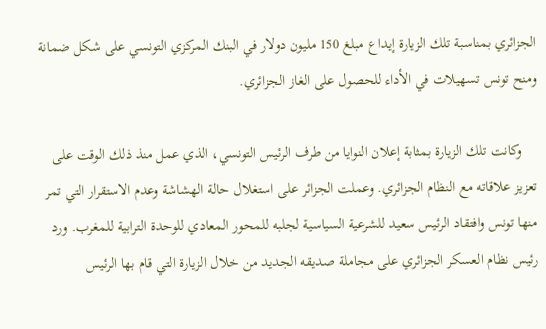الجزائري بمناسبة تلك الزيارة إيداع مبلغ 150 مليون دولار في البنك المركزي التونسي على شكل ضمانة ومنح تونس تسهيلات في الأداء للحصول على الغاز الجزائري.

    وكانت تلك الزيارة بمثابة إعلان النوايا من طرف الرئيس التونسي، الذي عمل منذ ذلك الوقت على تعزيز علاقاته مع النظام الجزائري. وعملت الجزائر على استغلال حالة الهشاشة وعدم الاستقرار التي تمر منها تونس وافتقاد الرئيس سعيد للشرعية السياسية لجلبه للمحور المعادي للوحدة الترابية للمغرب. ورد رئيس نظام العسكر الجزائري على مجاملة صديقه الجديد من خلال الزيارة التي قام بها الرئيس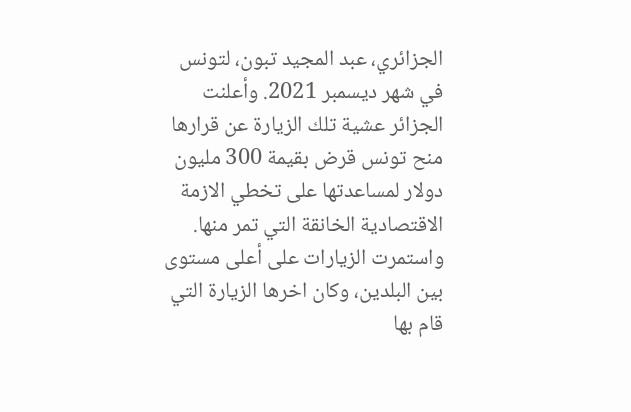الجزائري، عبد المجيد تبون، لتونس في شهر ديسمبر 2021. وأعلنت الجزائر عشية تلك الزيارة عن قرارها منح تونس قرض بقيمة 300 مليون دولار لمساعدتها على تخطي الازمة الاقتصادية الخانقة التي تمر منها. واستمرت الزيارات على أعلى مستوى بين البلدين، وكان اخرها الزيارة التي قام بها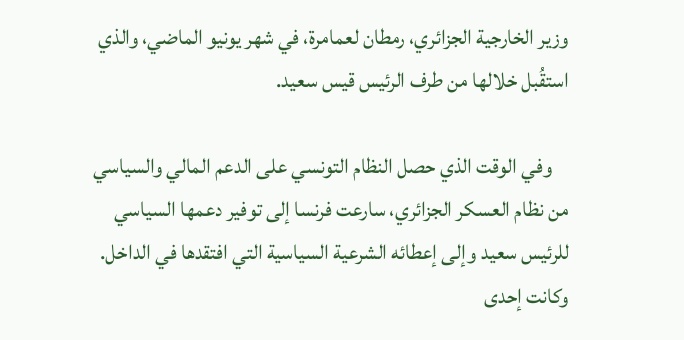وزير الخارجية الجزائري، رمطان لعمامرة، في شهر يونيو الماضي، والذي استقُبل خلالها من طرف الرئيس قيس سعيد.

    وفي الوقت الذي حصل النظام التونسي على الدعم المالي والسياسي من نظام العسكر الجزائري، سارعت فرنسا إلى توفير دعمها السياسي للرئيس سعيد وإلى إعطائه الشرعية السياسية التي افتقدها في الداخل. وكانت إحدى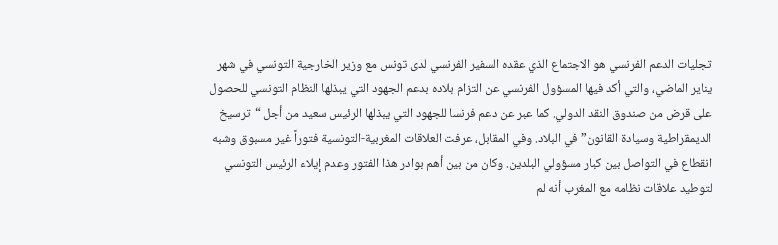تجليات الدعم الفرنسي هو الاجتماع الذي عقده السفير الفرنسي لدى تونس مع وزير الخارجية التونسي في شهر يناير الماضي، والتي أكد فيها المسؤول الفرنسي عن التزام بلاده بدعم الجهود التي يبذلها النظام التونسي للحصول على قرض من صندوق النقد الدولي. كما عبر عن دعم فرنسا للجهود التي يبذلها الرئيس سعيد من أجل “ترسيخ الديمقراطية وسيادة القانون” في البلاد. وفي المقابل، عرفت العلاقات المغربية-التونسية فتوراً غير مسبوق وشبه انقطاع في التواصل بين كبار مسؤولي البلدين. وكان من بين أهم بوادر هذا الفتور وعدم إيلاء الرئيس التونسي لتوطيد علاقات نظامه مع المغرب أنه لم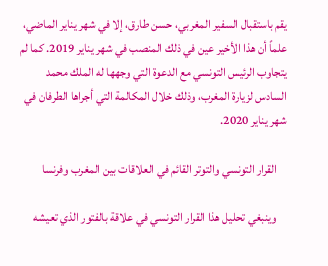يقم باستقبال السفير المغربي، حسن طارق، إلا في شهر يناير الماضي، علماً أن هذا الأخير عين في ذلك المنصب في شهر يناير 2019. كما لم يتجاوب الرئيس التونسي مع الدعوة التي وجهها له الملك محمد السادس لزيارة المغرب، وذلك خلال المكالمة التي أجراها الطرفان في شهر يناير 2020.

    القرار التونسي والتوتر القائم في العلاقات بين المغرب وفرنسا

    وينبغي تحليل هذا القرار التونسي في علاقة بالفتور الذي تعيشه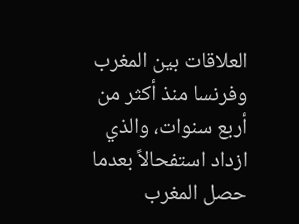العلاقات بين المغرب وفرنسا منذ أكثر من أربع سنوات، والذي ازداد استفحالاً بعدما حصل المغرب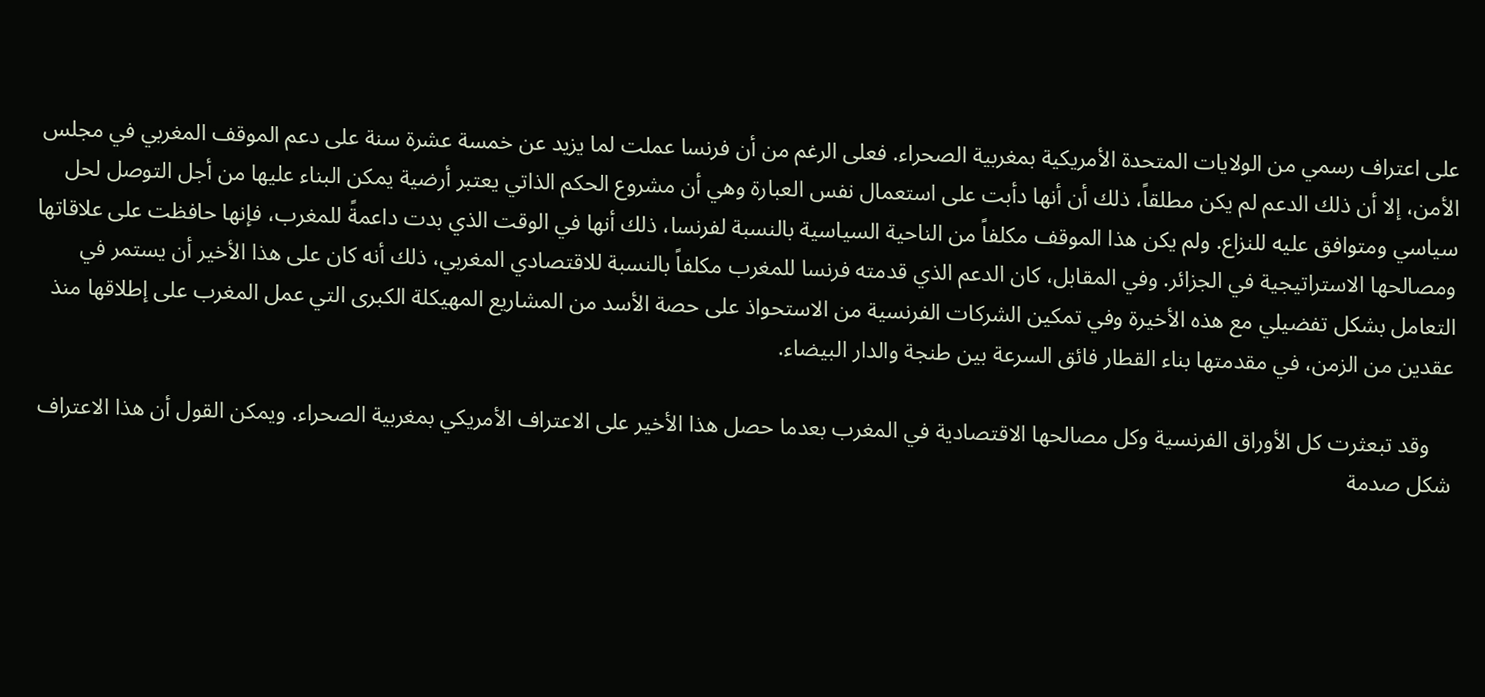على اعتراف رسمي من الولايات المتحدة الأمريكية بمغربية الصحراء. فعلى الرغم من أن فرنسا عملت لما يزيد عن خمسة عشرة سنة على دعم الموقف المغربي في مجلس الأمن، إلا أن ذلك الدعم لم يكن مطلقاً، ذلك أن أنها دأبت على استعمال نفس العبارة وهي أن مشروع الحكم الذاتي يعتبر أرضية يمكن البناء عليها من أجل التوصل لحل سياسي ومتوافق عليه للنزاع. ولم يكن هذا الموقف مكلفاً من الناحية السياسية بالنسبة لفرنسا، ذلك أنها في الوقت الذي بدت داعمةً للمغرب، فإنها حافظت على علاقاتها ومصالحها الاستراتيجية في الجزائر. وفي المقابل، كان الدعم الذي قدمته فرنسا للمغرب مكلفاً بالنسبة للاقتصادي المغربي، ذلك أنه كان على هذا الأخير أن يستمر في التعامل بشكل تفضيلي مع هذه الأخيرة وفي تمكين الشركات الفرنسية من الاستحواذ على حصة الأسد من المشاريع المهيكلة الكبرى التي عمل المغرب على إطلاقها منذ عقدين من الزمن، في مقدمتها بناء القطار فائق السرعة بين طنجة والدار البيضاء.

    وقد تبعثرت كل الأوراق الفرنسية وكل مصالحها الاقتصادية في المغرب بعدما حصل هذا الأخير على الاعتراف الأمريكي بمغربية الصحراء. ويمكن القول أن هذا الاعتراف شكل صدمة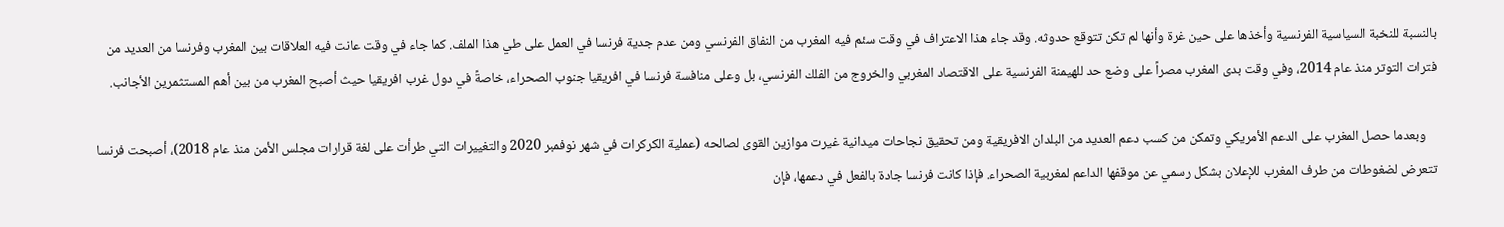بالنسبة للنخبة السياسية الفرنسية وأخذها على حين غرة وأنها لم تكن تتوقع حدوثه. وقد جاء هذا الاعتراف في وقت سئم فيه المغرب من النفاق الفرنسي ومن عدم جدية فرنسا في العمل على طي هذا الملف. كما جاء في وقت عانت فيه العلاقات بين المغرب وفرنسا من العديد من فترات التوتر منذ عام 2014، وفي وقت بدى المغرب مصراً على وضع حد للهيمنة الفرنسية على الاقتصاد المغربي والخروج من الفلك الفرنسي، بل وعلى منافسة فرنسا في افريقيا جنوب الصحراء، خاصةً في دول غرب افريقيا حيث أصبح المغرب من بين أهم المستثمرين الأجانب.

    وبعدما حصل المغرب على الدعم الأمريكي وتمكن من كسب دعم العديد من البلدان الافريقية ومن تحقيق نجاحات ميدانية غيرت موازين القوى لصالحه (عملية الكركرات في شهر نوفمبر 2020 والتغييرات التي طرأت على لغة قرارات مجلس الأمن منذ عام 2018)، أصبحت فرنسا تتعرض لضغوطات من طرف المغرب للإعلان بشكل رسمي عن موقفها الداعم لمغربية الصحراء. فإذا كانت فرنسا جادة بالفعل في دعمها، فإن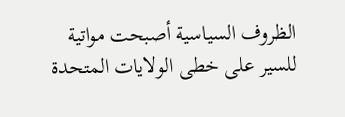الظروف السياسية أصبحت مواتية للسير على خطى الولايات المتحدة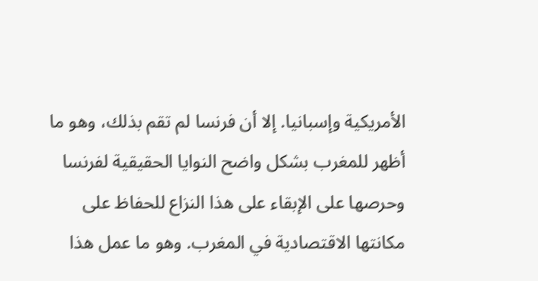الأمريكية وإسبانيا. إلا أن فرنسا لم تقم بذلك، وهو ما أظهر للمغرب بشكل واضح النوايا الحقيقية لفرنسا وحرصها على الإبقاء على هذا النزاع للحفاظ على مكانتها الاقتصادية في المغرب. وهو ما عمل هذا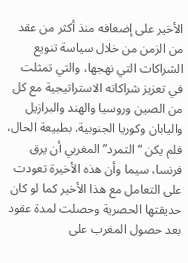الأخير على إضعافه منذ أكثر من عقد من الزمن من خلال سياسة تنويع الشراكات التي نهجها، والتي تمثلت في تعزيز شراكاته الاستراتيجية مع كل من الصين وروسيا والهند والبرازيل واليابان وكوريا الجنوبية. بطبيعة الحال، فلم يكن “التمرد” المغربي أن يرق فرنسا، سيما وأن هذه الأخيرة تعودت على التعامل مع هذا الأخير كما لو كان حديقتها الحصرية وحصلت لمدة عقود بعد حصول المغرب على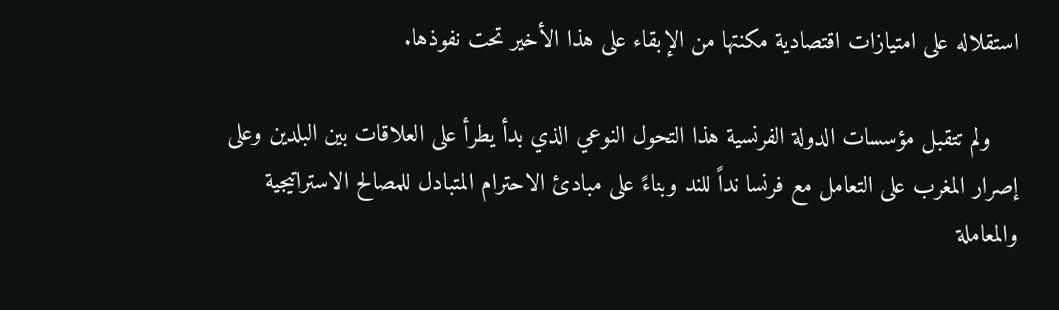استقلاله على امتيازات اقتصادية مكنتها من الإبقاء على هذا الأخير تحت نفوذها.

    ولم تتقبل مؤسسات الدولة الفرنسية هذا التحول النوعي الذي بدأ يطرأ على العلاقات بين البلدين وعلى إصرار المغرب على التعامل مع فرنسا نداً للند وبناءً على مبادئ الاحترام المتبادل للمصالح الاستراتيجية والمعاملة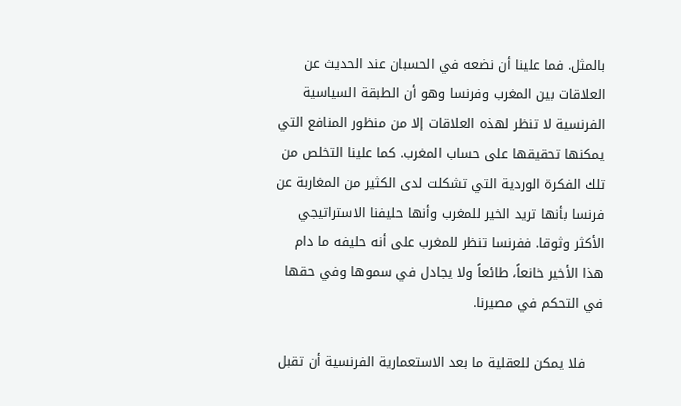بالمثل. فما علينا أن نضعه في الحسبان عند الحديث عن العلاقات بين المغرب وفرنسا وهو أن الطبقة السياسية الفرنسية لا تنظر لهذه العلاقات إلا من منظور المنافع التي يمكنها تحقيقها على حساب المغرب. كما علينا التخلص من تلك الفكرة الوردية التي تشكلت لدى الكثير من المغاربة عن فرنسا بأنها تريد الخير للمغرب وأنها حليفنا الاستراتيجي الأكثر وثوقا. ففرنسا تنظر للمغرب على أنه حليفه ما دام هذا الأخير خانعاً، طائعاً ولا يجادل في سموها وفي حقها في التحكم في مصيرنا.

    فلا يمكن للعقلية ما بعد الاستعمارية الفرنسية أن تقبل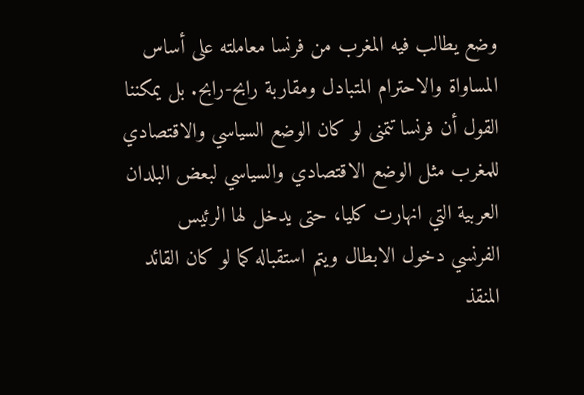وضع يطالب فيه المغرب من فرنسا معاملته على أساس المساواة والاحترام المتبادل ومقاربة رابح-رابح. بل يمكننا القول أن فرنسا تتمنى لو كان الوضع السياسي والاقتصادي للمغرب مثل الوضع الاقتصادي والسياسي لبعض البلدان العربية التي انهارت كليا، حتى يدخل لها الرئيس الفرنسي دخول الابطال ويتم استقباله كما لو كان القائد المنقذ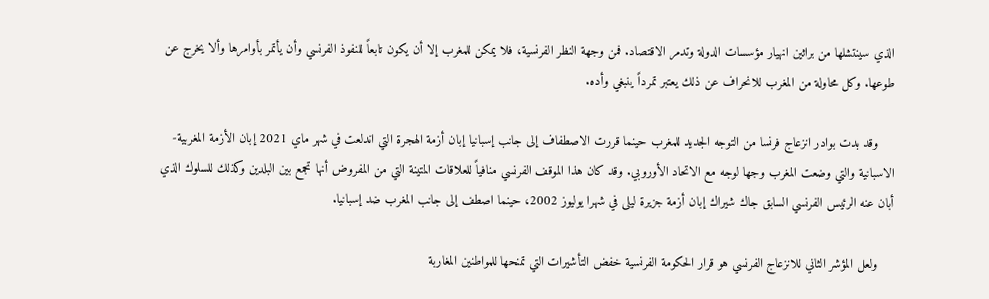الذي سينتشلها من براثين انهيار مؤسسات الدولة وتدمر الاقتصاد. فمن وجهة النظر الفرنسية، فلا يمكن للمغرب إلا أن يكون تابعاً للنفوذ الفرنسي وأن يأتمر بأوامرها وألا يخرج عن طوعها. وكل محاولة من المغرب للانحراف عن ذلك يعتبر تمرداً ينبغي وأده.

    وقد بدت بوادر انزعاج فرنسا من التوجه الجديد للمغرب حينما قررت الاصطفاف إلى جانب إسبانيا إبان أزمة الهجرة التي اندلعت في شهر ماي 2021 إبان الأزمة المغربية-الاسبانية والتي وضعت المغرب وجها لوجه مع الاتحاد الأوروبي. وقد كان هذا الموقف الفرنسي منافياً للعلاقات المتينة التي من المفروض أنها تجمع بين البلدين وكذلك للسلوك الذي أبان عنه الرئيس الفرنسي السابق جاك شيراك إبان أزمة جزيرة ليلى في شهرا يوليوز 2002، حينما اصطف إلى جانب المغرب ضد إسبانيا.

    ولعل المؤشر الثاني للانزعاج الفرنسي هو قرار الحكومة الفرنسية خفض التأشيرات التي تمنحها للمواطنين المغاربة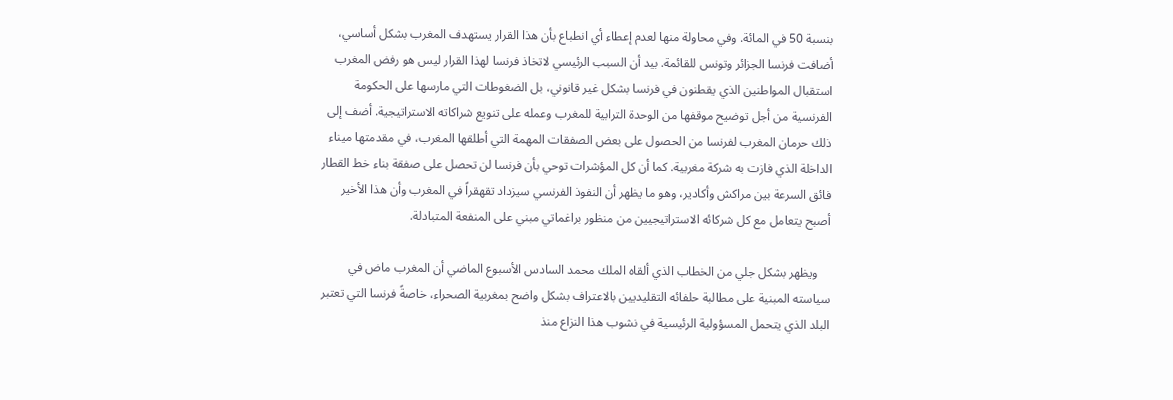بنسبة 50 في المائة. وفي محاولة منها لعدم إعطاء أي انطباع بأن هذا القرار يستهدف المغرب بشكل أساسي، أضافت فرنسا الجزائر وتونس للقائمة. بيد أن السبب الرئيسي لاتخاذ فرنسا لهذا القرار ليس هو رفض المغرب استقبال المواطنين الذي يقطنون في فرنسا بشكل غير قانوني، بل الضغوطات التي مارسها على الحكومة الفرنسية من أجل توضيح موقفها من الوحدة الترابية للمغرب وعمله على تنويع شراكاته الاستراتيجية. أضف إلى ذلك حرمان المغرب لفرنسا من الحصول على بعض الصفقات المهمة التي أطلقها المغرب، في مقدمتها ميناء الداخلة الذي فازت به شركة مغربية. كما أن كل المؤشرات توحي بأن فرنسا لن تحصل على صفقة بناء خط القطار فائق السرعة بين مراكش وأكادير، وهو ما يظهر أن النفوذ الفرنسي سيزداد تقهقراً في المغرب وأن هذا الأخير أصبح يتعامل مع كل شركائه الاستراتيجيين من منظور براغماتي مبني على المنفعة المتبادلة.

    ويظهر بشكل جلي من الخطاب الذي ألقاه الملك محمد السادس الأسبوع الماضي أن المغرب ماض في سياسته المبنية على مطالبة حلفائه التقليديين بالاعتراف بشكل واضح بمغربية الصحراء، خاصةً فرنسا التي تعتبر البلد الذي يتحمل المسؤولية الرئيسية في نشوب هذا النزاع منذ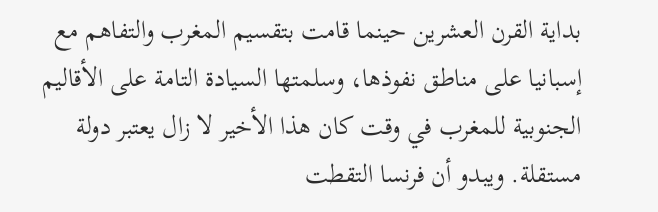بداية القرن العشرين حينما قامت بتقسيم المغرب والتفاهم مع إسبانيا على مناطق نفوذها، وسلمتها السيادة التامة على الأقاليم الجنوبية للمغرب في وقت كان هذا الأخير لا زال يعتبر دولة مستقلة. ويبدو أن فرنسا التقطت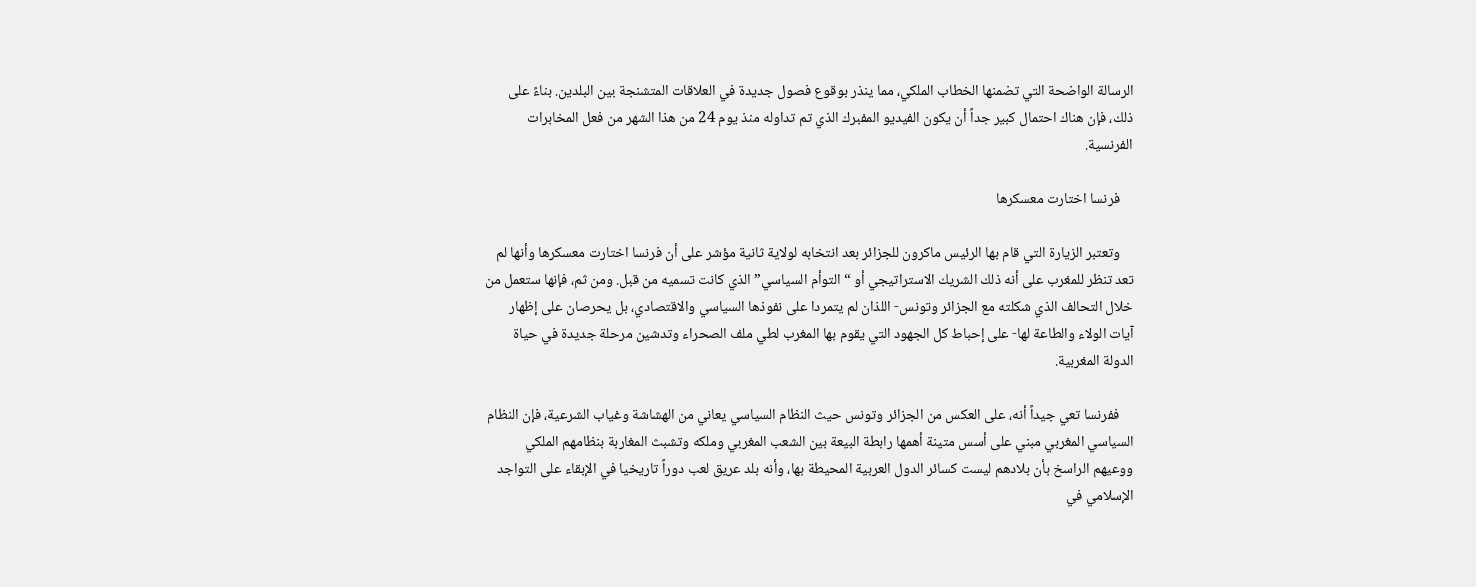الرسالة الواضحة التي تضمنها الخطاب الملكي، مما ينذر بوقوع فصول جديدة في العلاقات المتشنجة بين البلدين. بناءً على ذلك، فإن هناك احتمال كبير جداً أن يكون الفيديو المفبرك الذي تم تداوله منذ يوم 24 من هذا الشهر من فعل المخابرات الفرنسية.

    فرنسا اختارت معسكرها

    وتعتبر الزيارة التي قام بها الرئيس ماكرون للجزائر بعد انتخابه لولاية ثانية مؤشر على أن فرنسا اختارت معسكرها وأنها لم تعد تنظر للمغرب على أنه ذلك الشريك الاستراتيجي أو “التوأم السياسي” الذي كانت تسميه من قبل. ومن ثم، فإنها ستعمل من خلال التحالف الذي شكلته مع الجزائر وتونس- اللذان لم يتمردا على نفوذها السياسي والاقتصادي، بل يحرصان على إظهار آيات الولاء والطاعة لها- على إحباط كل الجهود التي يقوم بها المغرب لطي ملف الصحراء وتدشين مرحلة جديدة في حياة الدولة المغربية.

    ففرنسا تعي جيداً أنه، على العكس من الجزائر وتونس حيث النظام السياسي يعاني من الهشاشة وغياب الشرعية، فإن النظام السياسي المغربي مبني على أسس متينة أهمها رابطة البيعة بين الشعب المغربي وملكه وتشبث المغاربة بنظامهم الملكي ووعيهم الراسخ بأن بلادهم ليست كسائر الدول العربية المحيطة بها، وأنه بلد عريق لعب دوراً تاريخيا في الإبقاء على التواجد الإسلامي في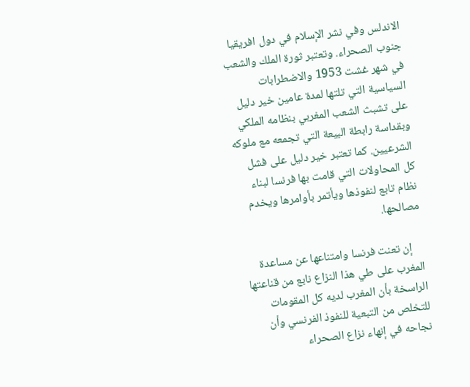الاندلس وفي نشر الإسلام في دول افريقيا جنوب الصحراء. وتعتبر ثورة الملك والشعب في شهر غشت 1953 والاضطرابات السياسية التي تلتها لمدة عامين خير دليل على تشبث الشعب المغربي بنظامه الملكي وبقداسة رابطة البيعة التي تجمعه مع ملوكه الشرعيين. كما تعتبر خير دليل على فشل كل المحاولات التي قامت بها فرنسا لبناء نظام تابع لنفوذها ويأتمر بأوامرها ويخدم مصالحها.

    إن تعنت فرنسا وامتناعها عن مساعدة المغرب على طي هذا النزاع نابع من قناعتها الراسخة بأن المغرب لديه كل المقومات للتخلص من التبعية للنفوذ الفرنسي وأن نجاحه في إنهاء نزاع الصحراء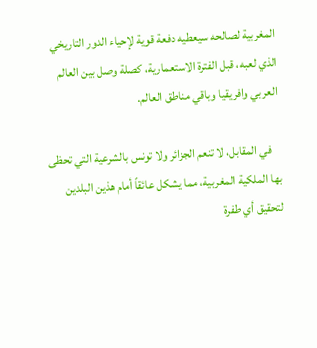المغربية لصالحه سيعطيه دفعة قوية لإحياء الدور التاريخي الذي لعبه، قبل الفترة الاستعمارية، كصلة وصل بين العالم العربي وافريقيا وباقي مناطق العالم.

    في المقابل، لا تنعم الجزائر ولا تونس بالشرعية التي تحظى بها الملكية المغربية، مما يشكل عائقاً أمام هذين البلدين لتحقيق أي طفرة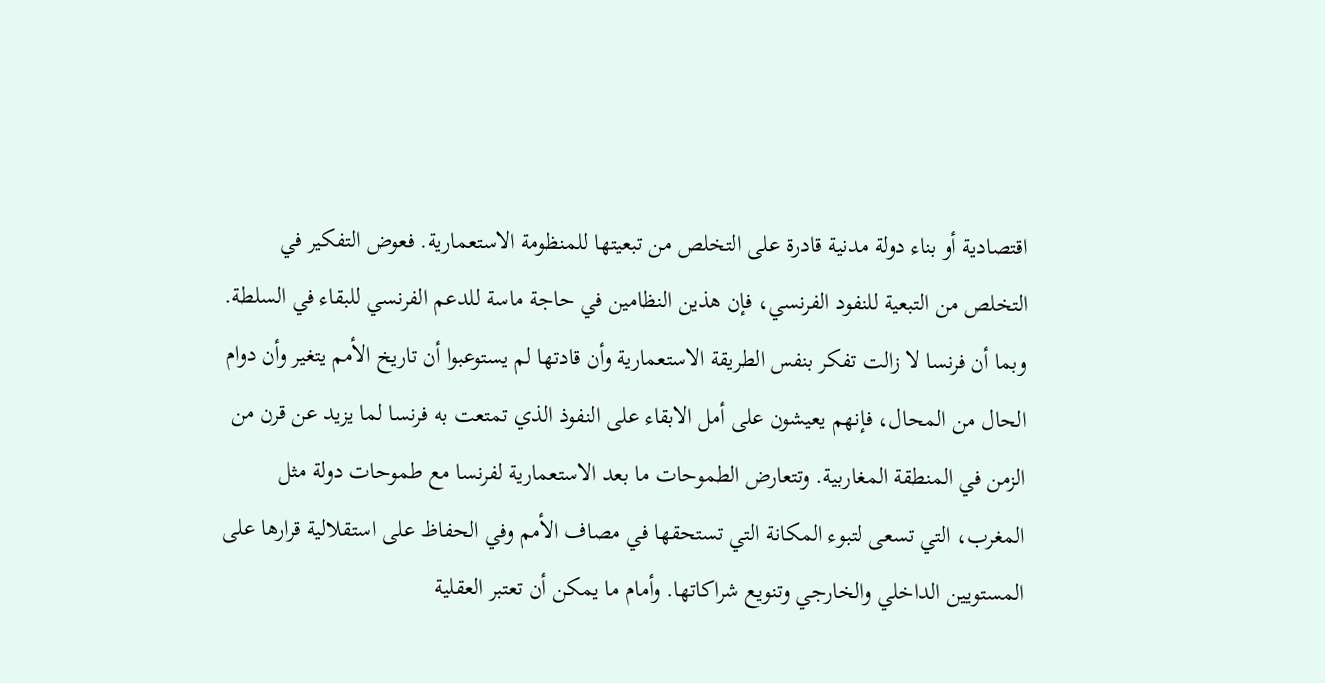اقتصادية أو بناء دولة مدنية قادرة على التخلص من تبعيتها للمنظومة الاستعمارية. فعوض التفكير في التخلص من التبعية للنفود الفرنسي، فإن هذين النظامين في حاجة ماسة للدعم الفرنسي للبقاء في السلطة. وبما أن فرنسا لا زالت تفكر بنفس الطريقة الاستعمارية وأن قادتها لم يستوعبوا أن تاريخ الأمم يتغير وأن دوام الحال من المحال، فإنهم يعيشون على أمل الابقاء على النفوذ الذي تمتعت به فرنسا لما يزيد عن قرن من الزمن في المنطقة المغاربية. وتتعارض الطموحات ما بعد الاستعمارية لفرنسا مع طموحات دولة مثل المغرب، التي تسعى لتبوء المكانة التي تستحقها في مصاف الأمم وفي الحفاظ على استقلالية قرارها على المستويين الداخلي والخارجي وتنويع شراكاتها. وأمام ما يمكن أن تعتبر العقلية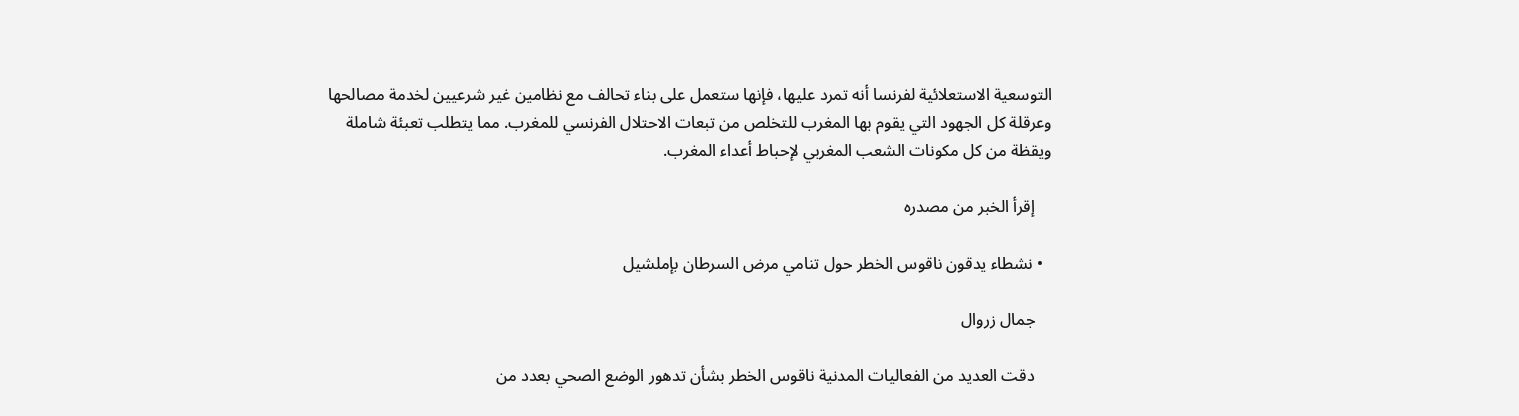التوسعية الاستعلائية لفرنسا أنه تمرد عليها، فإنها ستعمل على بناء تحالف مع نظامين غير شرعيين لخدمة مصالحها وعرقلة كل الجهود التي يقوم بها المغرب للتخلص من تبعات الاحتلال الفرنسي للمغرب. مما يتطلب تعبئة شاملة ويقظة من كل مكونات الشعب المغربي لإحباط أعداء المغرب.

    إقرأ الخبر من مصدره

  • نشطاء يدقون ناقوس الخطر حول تنامي مرض السرطان بإملشيل

    جمال زروال

    دقت العديد من الفعاليات المدنية ناقوس الخطر بشأن تدهور الوضع الصحي بعدد من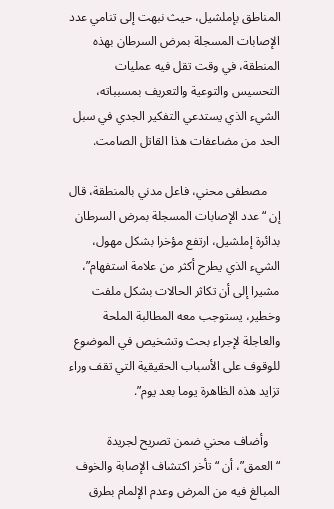المناطق بإملشيل، حيث نبهت إلى تنامي عدد الإصابات المسجلة بمرض السرطان بهذه المنطقة، في وقت تقل فيه عمليات التحسيس والتوعية والتعريف بمسبباته، الشيء الذي يستدعي التفكير الجدي في سبل الحد من مضاعفات هذا القاتل الصامت.

    مصطفى محني، فاعل مدني بالمنطقة، قال إن “عدد الإصابات المسجلة بمرض السرطان بدائرة إملشيل، ارتفع مؤخرا بشكل مهول، الشيء الذي يطرح أكثر من علامة استفهام”، مشيرا إلى أن تكاثر الحالات بشكل ملفت وخطير، يستوجب معه المطالبة الملحة والعاجلة لإجراء بحث وتشخيص في الموضوع للوقوف على الأسباب الحقيقية التي تقف وراء تزايد هذه الظاهرة يوما بعد يوم”.

    وأضاف محني ضمن تصريح لجريدة “العمق”، أن “تأخر اكتشاف الإصابة والخوف المبالغ فيه من المرض وعدم الإلمام بطرق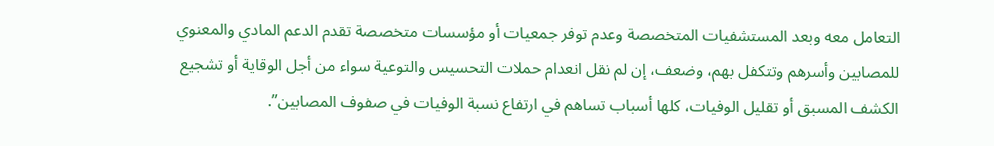التعامل معه وبعد المستشفيات المتخصصة وعدم توفر جمعيات أو مؤسسات متخصصة تقدم الدعم المادي والمعنوي للمصابين وأسرهم وتتكفل بهم، وضعف، إن لم نقل انعدام حملات التحسيس والتوعية سواء من أجل الوقاية أو تشجيع الكشف المسبق أو تقليل الوفيات، كلها أسباب تساهم في ارتفاع نسبة الوفيات في صفوف المصابين”.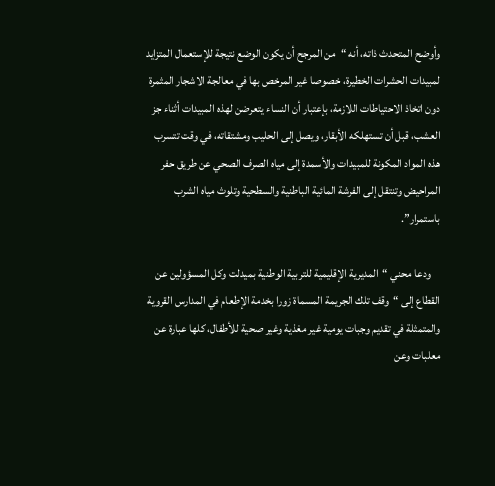وأوضح المتحدث ذاته، أنه “من المرجح أن يكون الوضع نتيجة للإستعمال المتزايد لمبيدات الحشرات الخطيرة، خصوصا غير المرخص بها في معالجة الاشجار المثمرة دون اتخاذ الاحتياطات اللازمة، بإعتبار أن النساء يتعرضن لهذه المبيدات أثناء جز العشب، قبل أن تستهلكه الأبقار، ويصل إلى الحليب ومشتقاته، في وقت تتسرب هذه المواد المكونة للمبيدات والأسمدة إلى مياه الصرف الصحي عن طريق حفر المراحيض وتنتقل إلى الفرشة المائية الباطنية والسطحية وتلوث مياه الشرب باستمرار”.

    ودعا محني “المديرية الإقليمية للتربية الوطنية بميدلت وكل المسؤولين عن القطاع إلى “وقف تلك الجريمة المسماة زورا بخدمة الإطعام في المدارس القروية والمتمثلة في تقديم وجبات يومية غير مغذية وغير صحية للأطفال، كلها عبارة عن معلبات وعن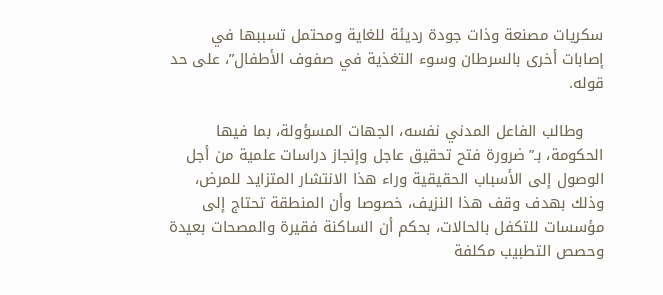سكريات مصنعة وذات جودة رديئة للغاية ومحتمل تسببها في إصابات أخرى بالسرطان وسوء التغذية في صفوف الأطفال”، على حد قوله.

    وطالب الفاعل المدني نفسه، الجهات المسؤولة، بما فيها الحكومة، بـ”ضرورة فتح تحقيق عاجل وإنجاز دراسات علمية من أجل الوصول إلى الأسباب الحقيقية وراء هذا الانتشار المتزايد للمرض، وذلك بهدف وقف هذا النزيف، خصوصا وأن المنطقة تحتاج إلى مؤسسات للتكفل بالحالات، بحكم أن الساكنة فقيرة والمصحات بعيدة وحصص التطبيب مكلفة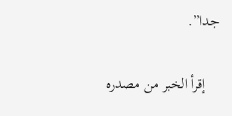جدا”.

    إقرأ الخبر من مصدره